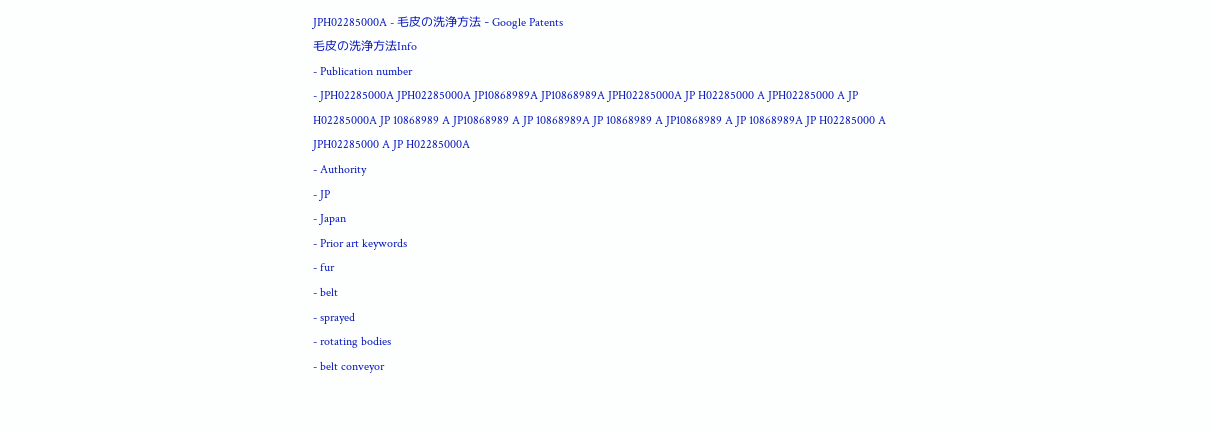JPH02285000A - 毛皮の洗浄方法 - Google Patents
毛皮の洗浄方法Info
- Publication number
- JPH02285000A JPH02285000A JP10868989A JP10868989A JPH02285000A JP H02285000 A JPH02285000 A JP H02285000A JP 10868989 A JP10868989 A JP 10868989A JP 10868989 A JP10868989 A JP 10868989A JP H02285000 A JPH02285000 A JP H02285000A
- Authority
- JP
- Japan
- Prior art keywords
- fur
- belt
- sprayed
- rotating bodies
- belt conveyor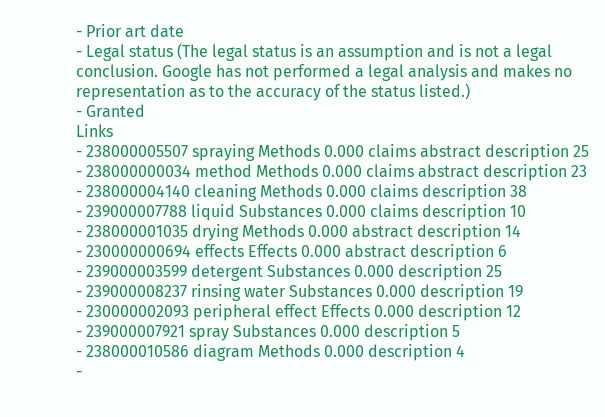- Prior art date
- Legal status (The legal status is an assumption and is not a legal conclusion. Google has not performed a legal analysis and makes no representation as to the accuracy of the status listed.)
- Granted
Links
- 238000005507 spraying Methods 0.000 claims abstract description 25
- 238000000034 method Methods 0.000 claims abstract description 23
- 238000004140 cleaning Methods 0.000 claims description 38
- 239000007788 liquid Substances 0.000 claims description 10
- 238000001035 drying Methods 0.000 abstract description 14
- 230000000694 effects Effects 0.000 abstract description 6
- 239000003599 detergent Substances 0.000 description 25
- 239000008237 rinsing water Substances 0.000 description 19
- 230000002093 peripheral effect Effects 0.000 description 12
- 239000007921 spray Substances 0.000 description 5
- 238000010586 diagram Methods 0.000 description 4
-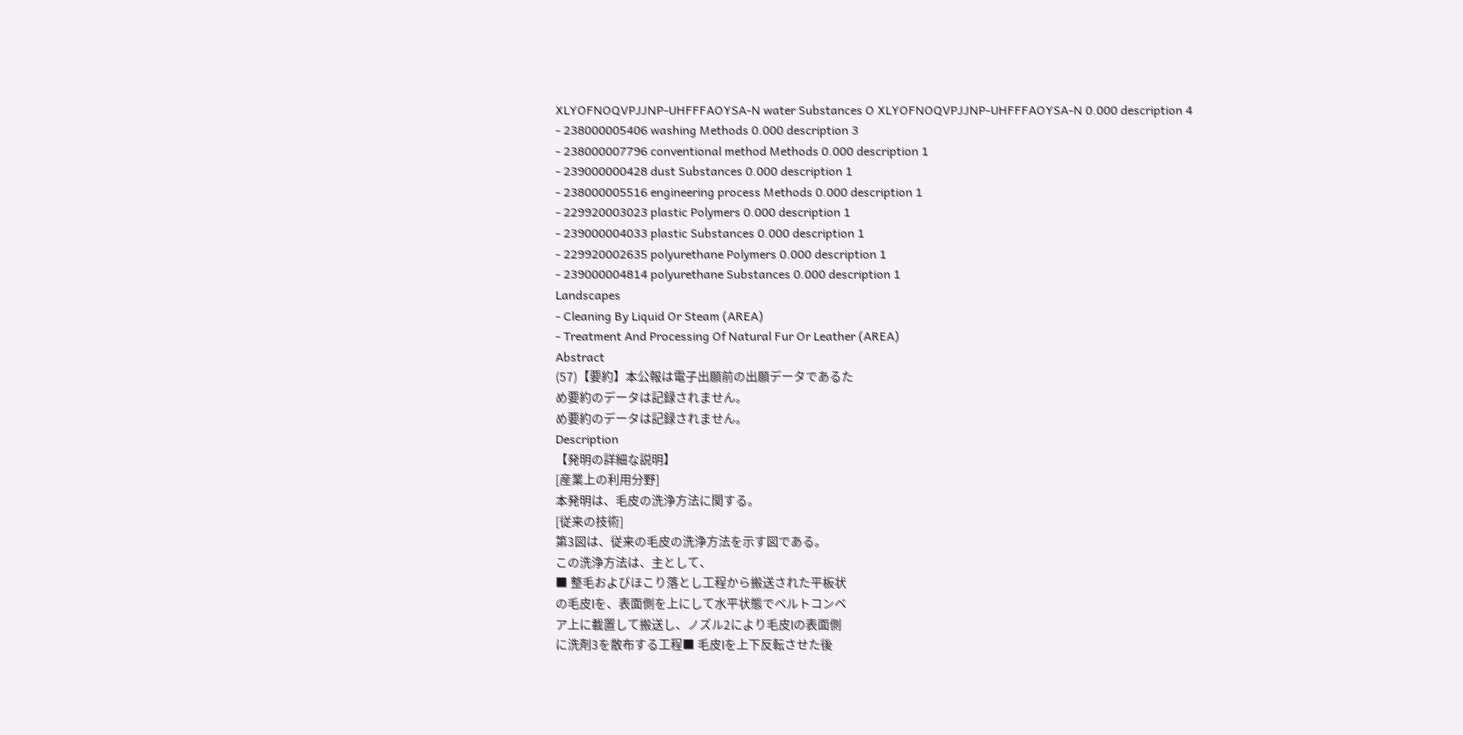XLYOFNOQVPJJNP-UHFFFAOYSA-N water Substances O XLYOFNOQVPJJNP-UHFFFAOYSA-N 0.000 description 4
- 238000005406 washing Methods 0.000 description 3
- 238000007796 conventional method Methods 0.000 description 1
- 239000000428 dust Substances 0.000 description 1
- 238000005516 engineering process Methods 0.000 description 1
- 229920003023 plastic Polymers 0.000 description 1
- 239000004033 plastic Substances 0.000 description 1
- 229920002635 polyurethane Polymers 0.000 description 1
- 239000004814 polyurethane Substances 0.000 description 1
Landscapes
- Cleaning By Liquid Or Steam (AREA)
- Treatment And Processing Of Natural Fur Or Leather (AREA)
Abstract
(57)【要約】本公報は電子出願前の出願データであるた
め要約のデータは記録されません。
め要約のデータは記録されません。
Description
【発明の詳細な説明】
[産業上の利用分野]
本発明は、毛皮の洗浄方法に関する。
[従来の技術]
第3図は、従来の毛皮の洗浄方法を示す図である。
この洗浄方法は、主として、
■ 整毛およびほこり落とし工程から搬送された平板状
の毛皮lを、表面側を上にして水平状態でベルトコンベ
ア上に載置して搬送し、ノズル2により毛皮lの表面側
に洗剤3を散布する工程■ 毛皮lを上下反転させた後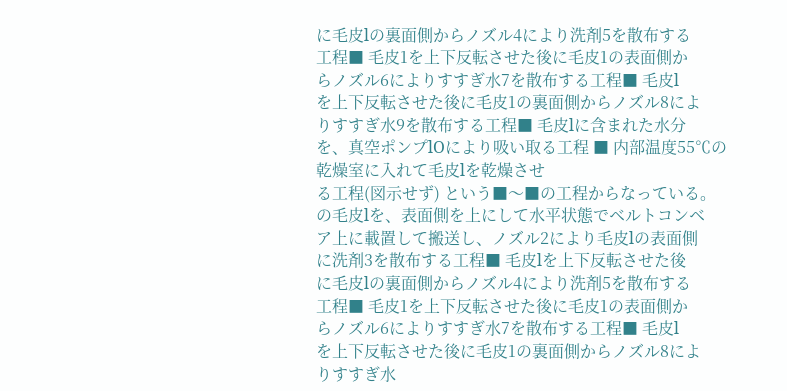に毛皮lの裏面側からノズル4により洗剤5を散布する
工程■ 毛皮1を上下反転させた後に毛皮1の表面側か
らノズル6によりすすぎ水7を散布する工程■ 毛皮l
を上下反転させた後に毛皮1の裏面側からノズル8によ
りすすぎ水9を散布する工程■ 毛皮lに含まれた水分
を、真空ポンプlOにより吸い取る工程 ■ 内部温度55℃の乾燥室に入れて毛皮lを乾燥させ
る工程(図示せず) という■〜■の工程からなっている。
の毛皮lを、表面側を上にして水平状態でベルトコンベ
ア上に載置して搬送し、ノズル2により毛皮lの表面側
に洗剤3を散布する工程■ 毛皮lを上下反転させた後
に毛皮lの裏面側からノズル4により洗剤5を散布する
工程■ 毛皮1を上下反転させた後に毛皮1の表面側か
らノズル6によりすすぎ水7を散布する工程■ 毛皮l
を上下反転させた後に毛皮1の裏面側からノズル8によ
りすすぎ水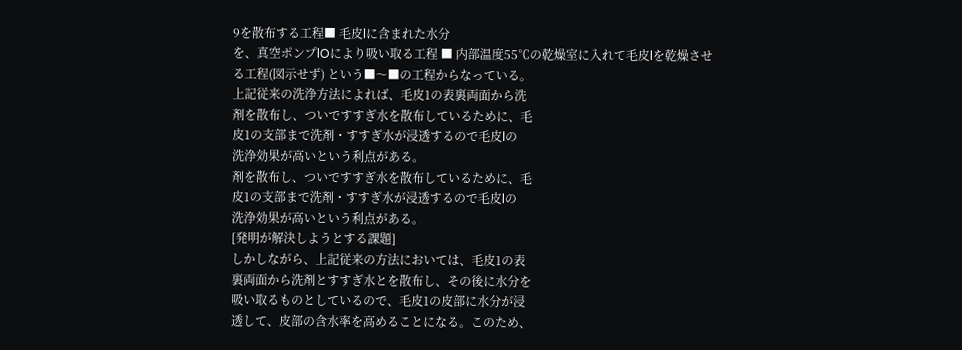9を散布する工程■ 毛皮lに含まれた水分
を、真空ポンプlOにより吸い取る工程 ■ 内部温度55℃の乾燥室に入れて毛皮lを乾燥させ
る工程(図示せず) という■〜■の工程からなっている。
上記従来の洗浄方法によれば、毛皮1の表裏両面から洗
剤を散布し、ついですすぎ水を散布しているために、毛
皮1の支部まで洗剤・すすぎ水が浸透するので毛皮lの
洗浄効果が高いという利点がある。
剤を散布し、ついですすぎ水を散布しているために、毛
皮1の支部まで洗剤・すすぎ水が浸透するので毛皮lの
洗浄効果が高いという利点がある。
[発明が解決しようとする課題]
しかしながら、上記従来の方法においては、毛皮1の表
裏両面から洗剤とすすぎ水とを散布し、その後に水分を
吸い取るものとしているので、毛皮1の皮部に水分が浸
透して、皮部の含水率を高めることになる。このため、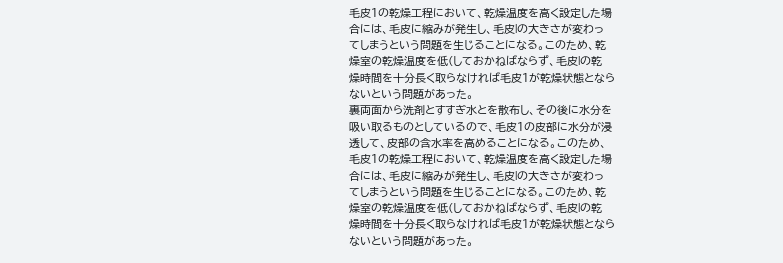毛皮1の乾燥工程において、乾燥温度を高く設定した場
合には、毛皮に縮みが発生し、毛皮lの大きさが変わっ
てしまうという問題を生じることになる。このため、乾
燥室の乾燥温度を低(しておかねばならず、毛皮lの乾
燥時間を十分長く取らなければ毛皮1が乾燥状態となら
ないという問題があった。
裏両面から洗剤とすすぎ水とを散布し、その後に水分を
吸い取るものとしているので、毛皮1の皮部に水分が浸
透して、皮部の含水率を高めることになる。このため、
毛皮1の乾燥工程において、乾燥温度を高く設定した場
合には、毛皮に縮みが発生し、毛皮lの大きさが変わっ
てしまうという問題を生じることになる。このため、乾
燥室の乾燥温度を低(しておかねばならず、毛皮lの乾
燥時間を十分長く取らなければ毛皮1が乾燥状態となら
ないという問題があった。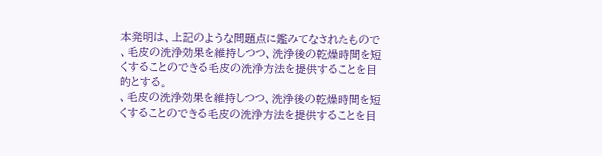本発明は、上記のような問題点に鑑みてなされたもので
、毛皮の洗浄効果を維持しつつ、洗浄後の乾燥時間を短
くすることのできる毛皮の洗浄方法を提供することを目
的とする。
、毛皮の洗浄効果を維持しつつ、洗浄後の乾燥時間を短
くすることのできる毛皮の洗浄方法を提供することを目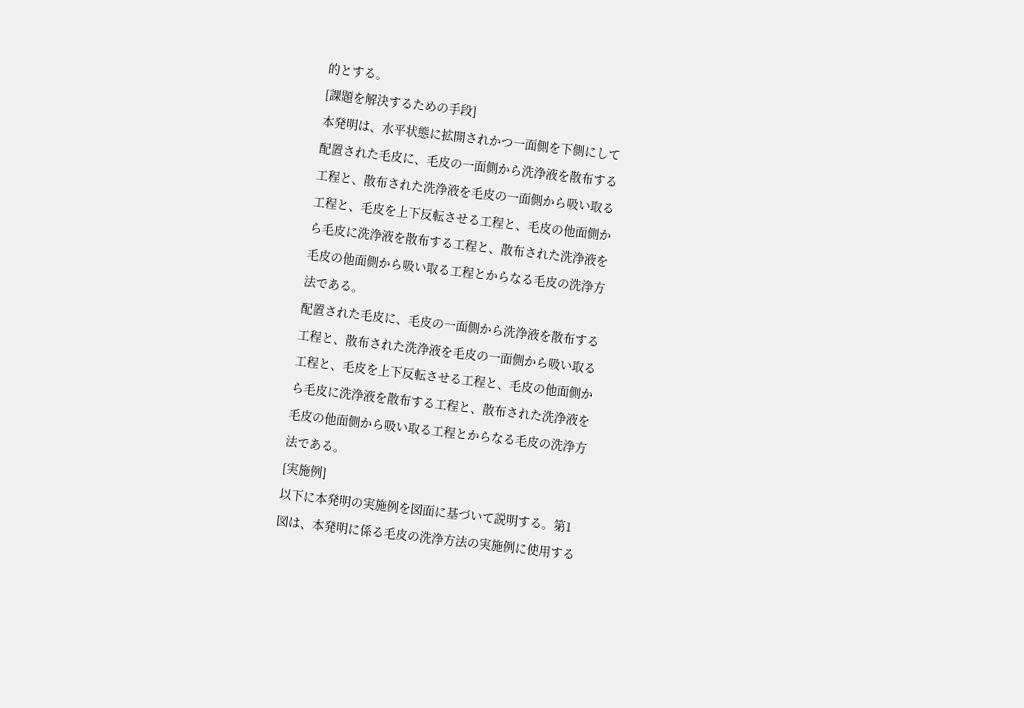的とする。
[課題を解決するための手段]
本発明は、水平状態に拡開されかつ一面側を下側にして
配置された毛皮に、毛皮の一面側から洗浄液を散布する
工程と、散布された洗浄液を毛皮の一面側から吸い取る
工程と、毛皮を上下反転させる工程と、毛皮の他面側か
ら毛皮に洗浄液を散布する工程と、散布された洗浄液を
毛皮の他面側から吸い取る工程とからなる毛皮の洗浄方
法である。
配置された毛皮に、毛皮の一面側から洗浄液を散布する
工程と、散布された洗浄液を毛皮の一面側から吸い取る
工程と、毛皮を上下反転させる工程と、毛皮の他面側か
ら毛皮に洗浄液を散布する工程と、散布された洗浄液を
毛皮の他面側から吸い取る工程とからなる毛皮の洗浄方
法である。
[実施例]
以下に本発明の実施例を図面に基づいて説明する。第1
図は、本発明に係る毛皮の洗浄方法の実施例に使用する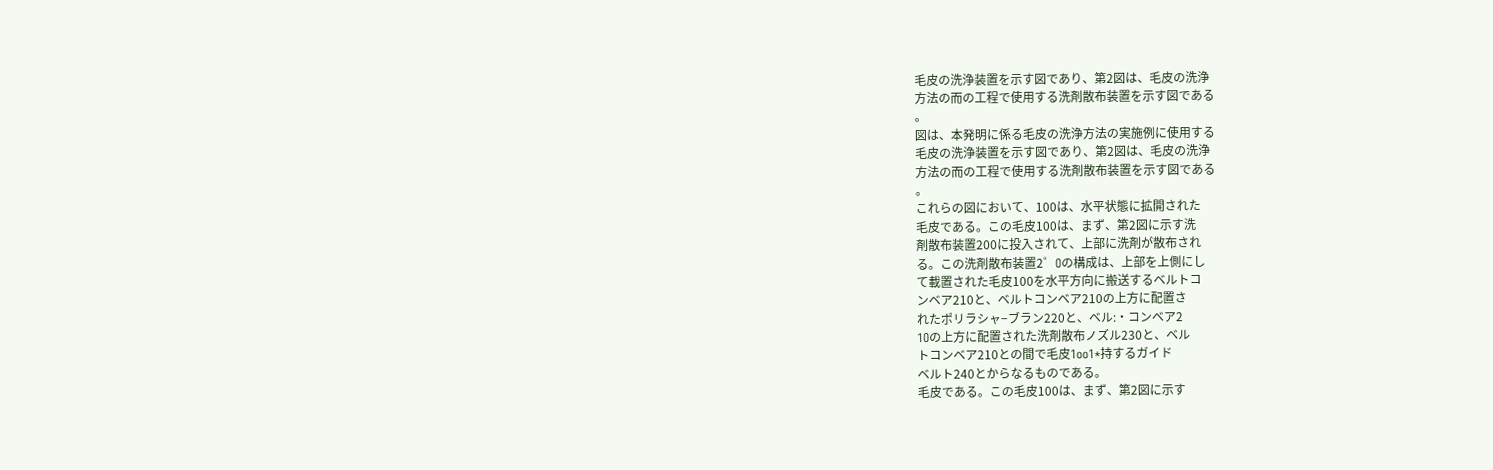毛皮の洗浄装置を示す図であり、第2図は、毛皮の洗浄
方法の而の工程で使用する洗剤散布装置を示す図である
。
図は、本発明に係る毛皮の洗浄方法の実施例に使用する
毛皮の洗浄装置を示す図であり、第2図は、毛皮の洗浄
方法の而の工程で使用する洗剤散布装置を示す図である
。
これらの図において、100は、水平状態に拡開された
毛皮である。この毛皮100は、まず、第2図に示す洗
剤散布装置200に投入されて、上部に洗剤が散布され
る。この洗剤散布装置2゜Oの構成は、上部を上側にし
て載置された毛皮100を水平方向に搬送するベルトコ
ンベア210と、ベルトコンベア210の上方に配置さ
れたポリラシャ−ブラン220と、ベル:・コンベア2
1Oの上方に配置された洗剤散布ノズル230と、ベル
トコンベア210との間で毛皮1oo1*持するガイド
ベルト240とからなるものである。
毛皮である。この毛皮100は、まず、第2図に示す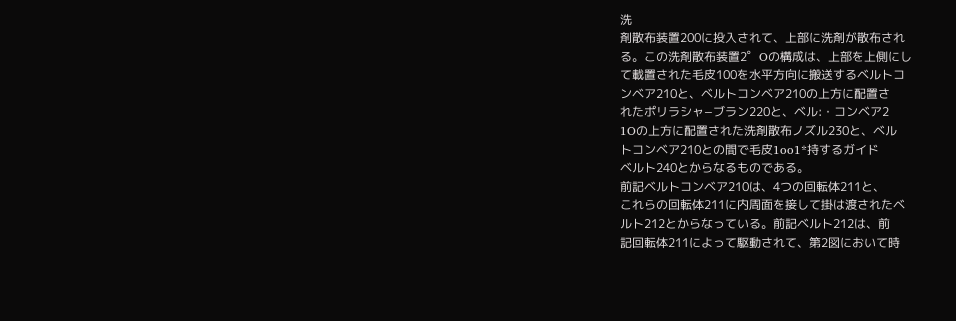洗
剤散布装置200に投入されて、上部に洗剤が散布され
る。この洗剤散布装置2゜Oの構成は、上部を上側にし
て載置された毛皮100を水平方向に搬送するベルトコ
ンベア210と、ベルトコンベア210の上方に配置さ
れたポリラシャ−ブラン220と、ベル:・コンベア2
1Oの上方に配置された洗剤散布ノズル230と、ベル
トコンベア210との間で毛皮1oo1*持するガイド
ベルト240とからなるものである。
前記ベルトコンベア210は、4つの回転体211と、
これらの回転体211に内周面を接して掛は渡されたベ
ルト212とからなっている。前記ベルト212は、前
記回転体211によって駆動されて、第2図において時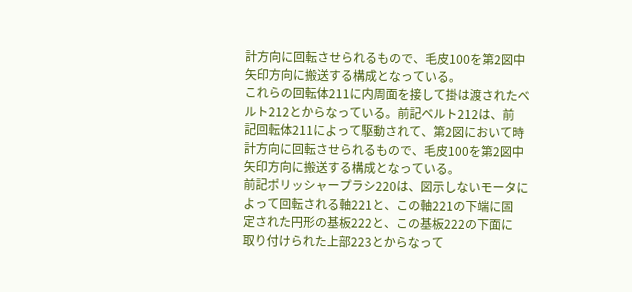計方向に回転させられるもので、毛皮100を第2図中
矢印方向に搬送する構成となっている。
これらの回転体211に内周面を接して掛は渡されたベ
ルト212とからなっている。前記ベルト212は、前
記回転体211によって駆動されて、第2図において時
計方向に回転させられるもので、毛皮100を第2図中
矢印方向に搬送する構成となっている。
前記ポリッシャープラシ220は、図示しないモータに
よって回転される軸221と、この軸221の下端に固
定された円形の基板222と、この基板222の下面に
取り付けられた上部223とからなって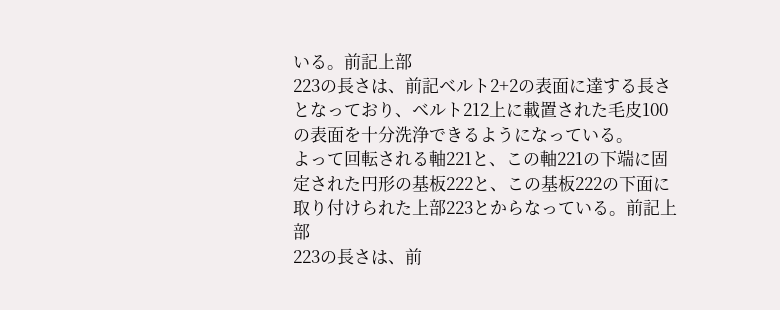いる。前記上部
223の長さは、前記ベルト2+2の表面に達する長さ
となっており、ベルト212上に載置された毛皮100
の表面を十分洗浄できるようになっている。
よって回転される軸221と、この軸221の下端に固
定された円形の基板222と、この基板222の下面に
取り付けられた上部223とからなっている。前記上部
223の長さは、前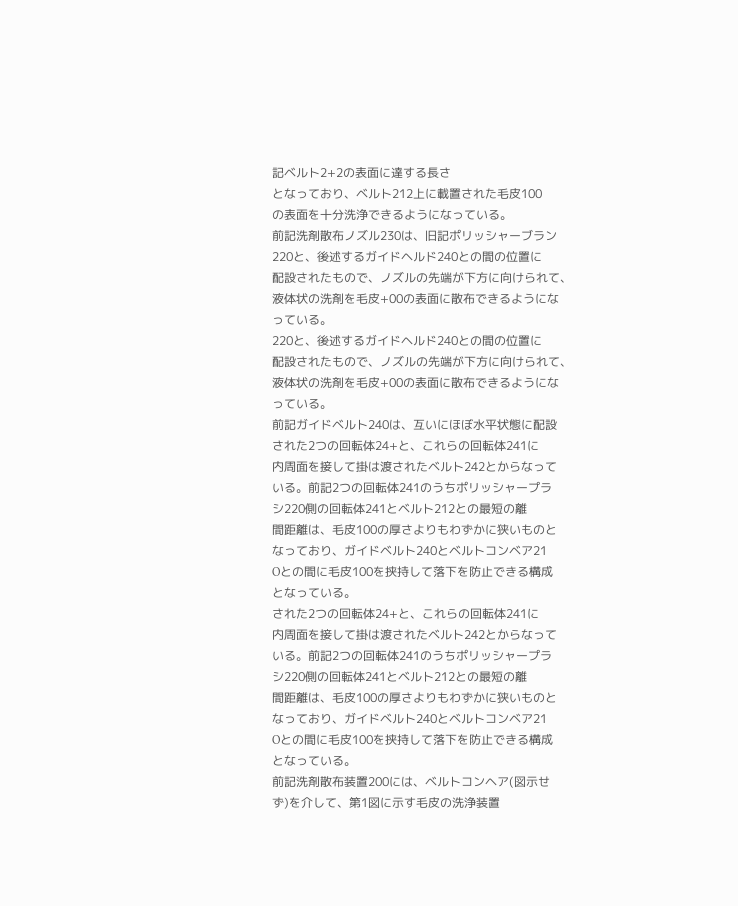記ベルト2+2の表面に達する長さ
となっており、ベルト212上に載置された毛皮100
の表面を十分洗浄できるようになっている。
前記洗剤散布ノズル230は、旧記ポリッシャーブラン
220と、後述するガイドヘルド240との間の位置に
配設されたもので、ノズルの先端が下方に向けられて、
液体状の洗剤を毛皮+00の表面に散布できるようにな
っている。
220と、後述するガイドヘルド240との間の位置に
配設されたもので、ノズルの先端が下方に向けられて、
液体状の洗剤を毛皮+00の表面に散布できるようにな
っている。
前記ガイドベルト240は、互いにほぼ水平状態に配設
された2つの回転体24+と、これらの回転体241に
内周面を接して掛は渡されたベルト242とからなって
いる。前記2つの回転体241のうちポリッシャープラ
シ220側の回転体241とベルト212との最短の離
間距離は、毛皮100の厚さよりもわずかに狭いものと
なっており、ガイドベルト240とベルトコンベア21
Oとの間に毛皮100を挟持して落下を防止できる構成
となっている。
された2つの回転体24+と、これらの回転体241に
内周面を接して掛は渡されたベルト242とからなって
いる。前記2つの回転体241のうちポリッシャープラ
シ220側の回転体241とベルト212との最短の離
間距離は、毛皮100の厚さよりもわずかに狭いものと
なっており、ガイドベルト240とベルトコンベア21
Oとの間に毛皮100を挟持して落下を防止できる構成
となっている。
前記洗剤散布装置200には、ベルトコンヘア(図示せ
ず)を介して、第1図に示す毛皮の洗浄装置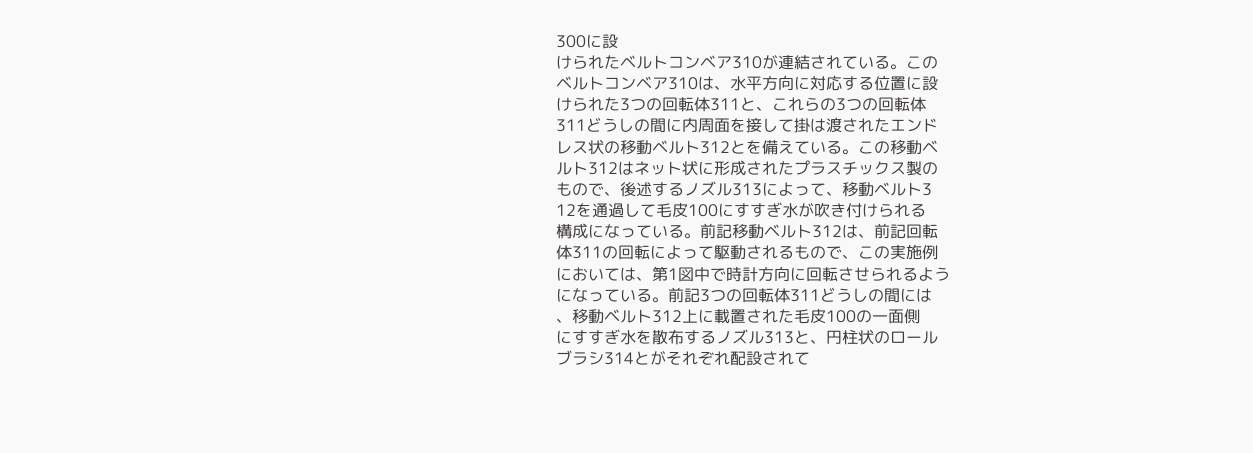300に設
けられたベルトコンベア310が連結されている。この
ベルトコンベア310は、水平方向に対応する位置に設
けられた3つの回転体311と、これらの3つの回転体
311どうしの間に内周面を接して掛は渡されたエンド
レス状の移動ベルト312とを備えている。この移動ベ
ルト312はネット状に形成されたプラスチックス製の
もので、後述するノズル313によって、移動ベルト3
12を通過して毛皮100にすすぎ水が吹き付けられる
構成になっている。前記移動ベルト312は、前記回転
体311の回転によって駆動されるもので、この実施例
においては、第1図中で時計方向に回転させられるよう
になっている。前記3つの回転体311どうしの間には
、移動ベルト312上に載置された毛皮100の一面側
にすすぎ水を散布するノズル313と、円柱状のロール
ブラシ314とがそれぞれ配設されて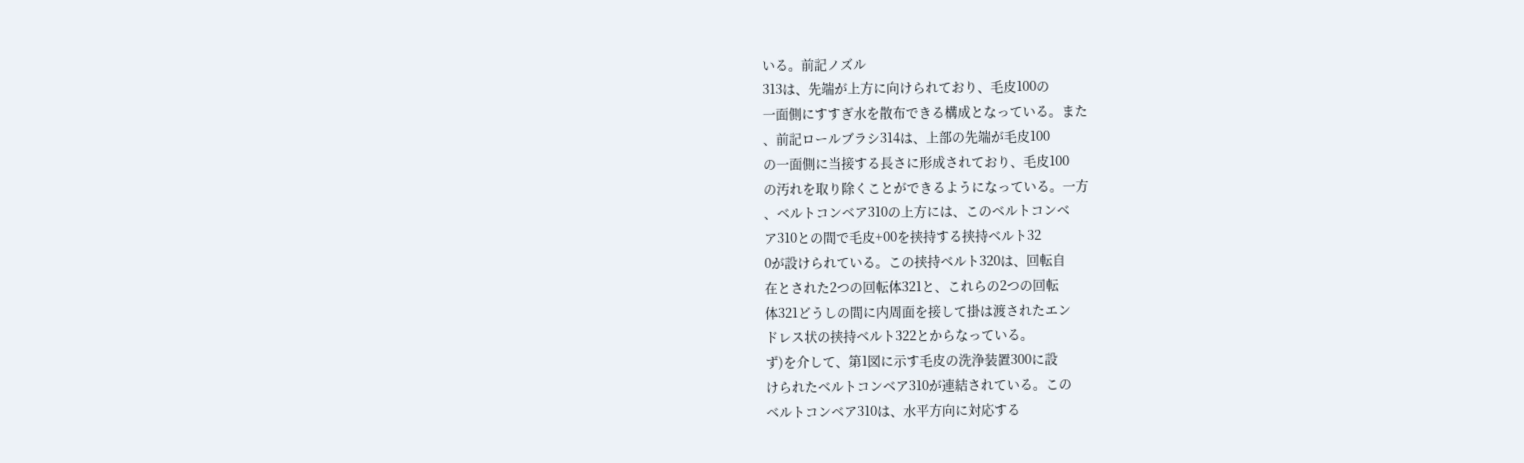いる。前記ノズル
313は、先端が上方に向けられており、毛皮100の
一面側にすすぎ水を散布できる構成となっている。また
、前記ロールブラシ314は、上部の先端が毛皮100
の一面側に当接する長さに形成されており、毛皮100
の汚れを取り除くことができるようになっている。一方
、ベルトコンベア310の上方には、このベルトコンベ
ア310との間で毛皮+00を挟持する挟持ベルト32
0が設けられている。この挟持ベルト320は、回転自
在とされた2つの回転体321と、これらの2つの回転
体321どうしの間に内周面を接して掛は渡されたエン
ドレス状の挟持ベルト322とからなっている。
ず)を介して、第1図に示す毛皮の洗浄装置300に設
けられたベルトコンベア310が連結されている。この
ベルトコンベア310は、水平方向に対応する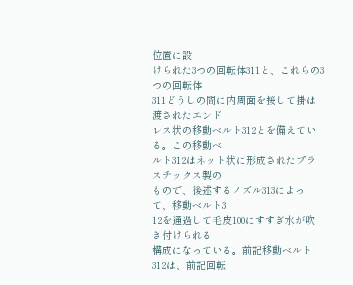位置に設
けられた3つの回転体311と、これらの3つの回転体
311どうしの間に内周面を接して掛は渡されたエンド
レス状の移動ベルト312とを備えている。この移動ベ
ルト312はネット状に形成されたプラスチックス製の
もので、後述するノズル313によって、移動ベルト3
12を通過して毛皮100にすすぎ水が吹き付けられる
構成になっている。前記移動ベルト312は、前記回転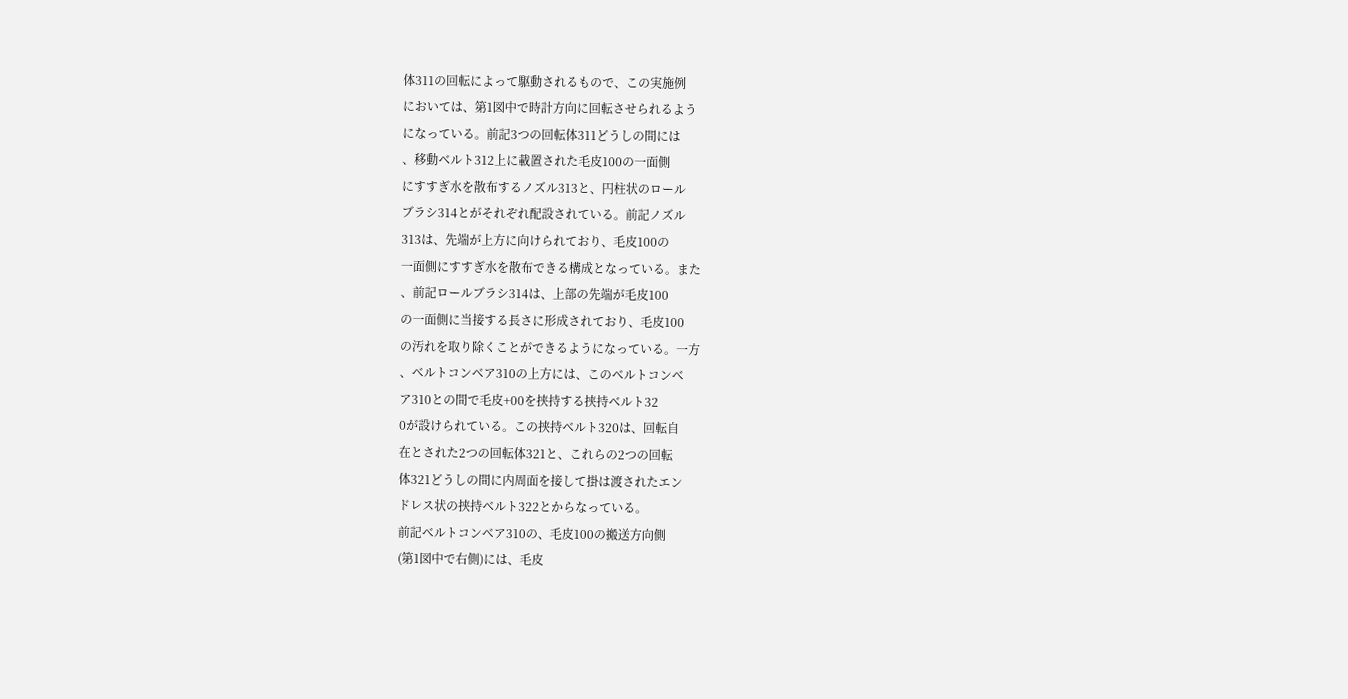体311の回転によって駆動されるもので、この実施例
においては、第1図中で時計方向に回転させられるよう
になっている。前記3つの回転体311どうしの間には
、移動ベルト312上に載置された毛皮100の一面側
にすすぎ水を散布するノズル313と、円柱状のロール
ブラシ314とがそれぞれ配設されている。前記ノズル
313は、先端が上方に向けられており、毛皮100の
一面側にすすぎ水を散布できる構成となっている。また
、前記ロールブラシ314は、上部の先端が毛皮100
の一面側に当接する長さに形成されており、毛皮100
の汚れを取り除くことができるようになっている。一方
、ベルトコンベア310の上方には、このベルトコンベ
ア310との間で毛皮+00を挟持する挟持ベルト32
0が設けられている。この挟持ベルト320は、回転自
在とされた2つの回転体321と、これらの2つの回転
体321どうしの間に内周面を接して掛は渡されたエン
ドレス状の挟持ベルト322とからなっている。
前記ベルトコンベア310の、毛皮100の搬送方向側
(第1図中で右側)には、毛皮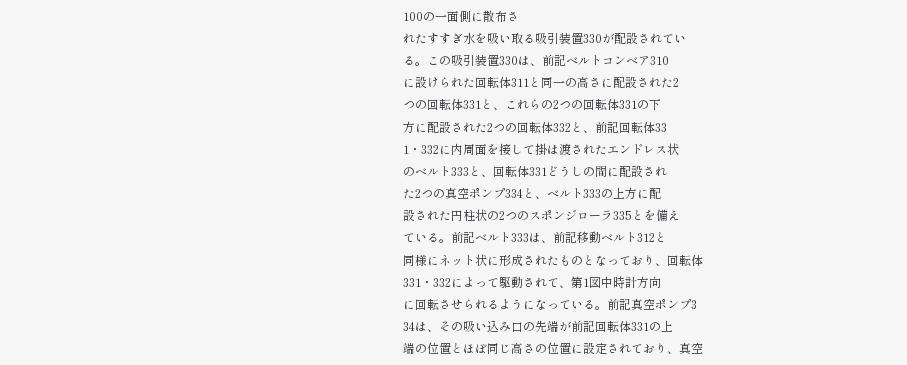100の一面側に散布さ
れたすすぎ水を吸い取る吸引装置330が配設されてい
る。この吸引装置330は、前記ベルトコンベア310
に設けられた回転体311と同一の高さに配設された2
つの回転体331と、これらの2つの回転体331の下
方に配設された2つの回転体332と、前記回転体33
1・332に内周面を接して掛は渡されたエンドレス状
のベルト333と、回転体331どうしの間に配設され
た2つの真空ポンプ334と、ベルト333の上方に配
設された円柱状の2つのスポンジローラ335とを備え
ている。前記ベルト333は、前記移動ベルト312と
同様にネット状に形成されたものとなっており、回転体
331・332によって駆動されて、第1図中時計方向
に回転させられるようになっている。前記真空ポンプ3
34は、その吸い込み口の先端が前記回転体331の上
端の位置とほぼ同じ高さの位置に設定されており、真空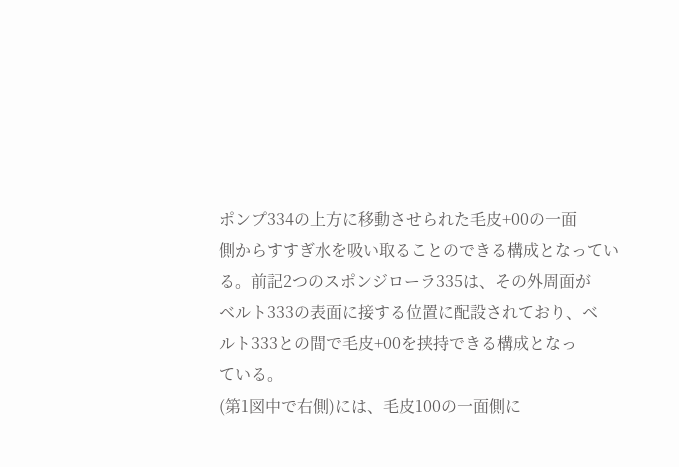ポンプ334の上方に移動させられた毛皮+00の一面
側からすすぎ水を吸い取ることのできる構成となってい
る。前記2つのスポンジローラ335は、その外周面が
ベルト333の表面に接する位置に配設されており、ベ
ルト333との間で毛皮+00を挟持できる構成となっ
ている。
(第1図中で右側)には、毛皮100の一面側に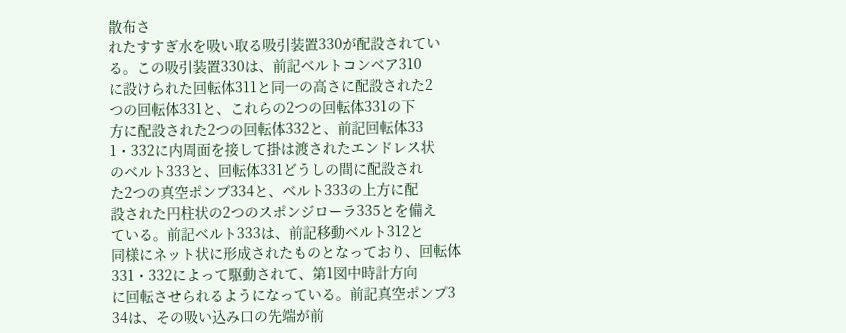散布さ
れたすすぎ水を吸い取る吸引装置330が配設されてい
る。この吸引装置330は、前記ベルトコンベア310
に設けられた回転体311と同一の高さに配設された2
つの回転体331と、これらの2つの回転体331の下
方に配設された2つの回転体332と、前記回転体33
1・332に内周面を接して掛は渡されたエンドレス状
のベルト333と、回転体331どうしの間に配設され
た2つの真空ポンプ334と、ベルト333の上方に配
設された円柱状の2つのスポンジローラ335とを備え
ている。前記ベルト333は、前記移動ベルト312と
同様にネット状に形成されたものとなっており、回転体
331・332によって駆動されて、第1図中時計方向
に回転させられるようになっている。前記真空ポンプ3
34は、その吸い込み口の先端が前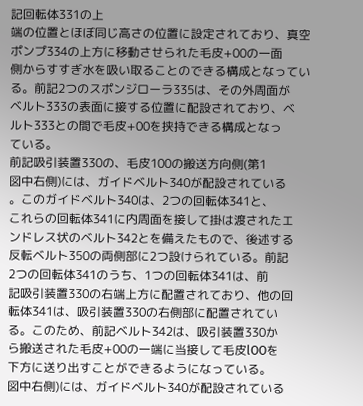記回転体331の上
端の位置とほぼ同じ高さの位置に設定されており、真空
ポンプ334の上方に移動させられた毛皮+00の一面
側からすすぎ水を吸い取ることのできる構成となってい
る。前記2つのスポンジローラ335は、その外周面が
ベルト333の表面に接する位置に配設されており、ベ
ルト333との間で毛皮+00を挟持できる構成となっ
ている。
前記吸引装置330の、毛皮100の搬送方向側(第1
図中右側)には、ガイドベルト340が配設されている
。このガイドベルト340は、2つの回転体341と、
これらの回転体341に内周面を接して掛は渡されたエ
ンドレス状のベルト342とを備えたもので、後述する
反転ベルト350の両側部に2つ設けられている。前記
2つの回転体341のうち、1つの回転体341は、前
記吸引装置330の右端上方に配置されており、他の回
転体341は、吸引装置330の右側部に配置されてい
る。このため、前記ベルト342は、吸引装置330か
ら搬送された毛皮+00の一端に当接して毛皮lOOを
下方に送り出すことができるようになっている。
図中右側)には、ガイドベルト340が配設されている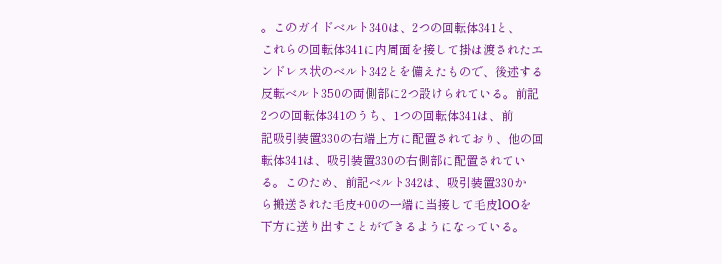。このガイドベルト340は、2つの回転体341と、
これらの回転体341に内周面を接して掛は渡されたエ
ンドレス状のベルト342とを備えたもので、後述する
反転ベルト350の両側部に2つ設けられている。前記
2つの回転体341のうち、1つの回転体341は、前
記吸引装置330の右端上方に配置されており、他の回
転体341は、吸引装置330の右側部に配置されてい
る。このため、前記ベルト342は、吸引装置330か
ら搬送された毛皮+00の一端に当接して毛皮lOOを
下方に送り出すことができるようになっている。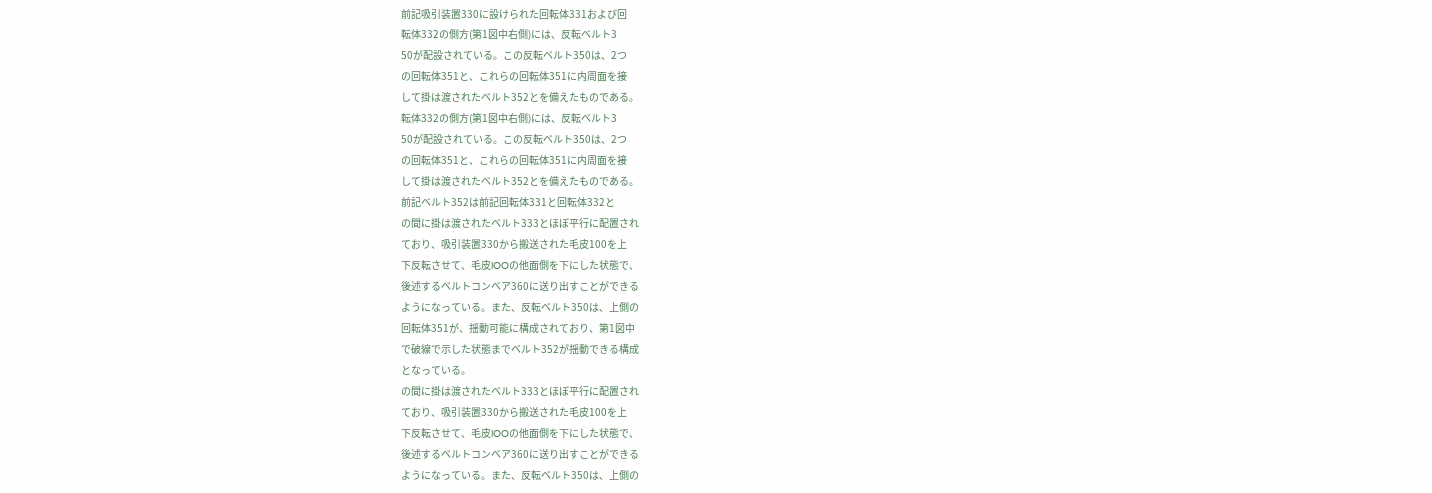前記吸引装置330に設けられた回転体331および回
転体332の側方(第1図中右側)には、反転ベルト3
50が配設されている。この反転ベルト350は、2つ
の回転体351と、これらの回転体351に内周面を接
して掛は渡されたベルト352とを備えたものである。
転体332の側方(第1図中右側)には、反転ベルト3
50が配設されている。この反転ベルト350は、2つ
の回転体351と、これらの回転体351に内周面を接
して掛は渡されたベルト352とを備えたものである。
前記ベルト352は前記回転体331と回転体332と
の間に掛は渡されたベルト333とほぼ平行に配置され
ており、吸引装置330から搬送された毛皮100を上
下反転させて、毛皮lOOの他面側を下にした状態で、
後述するベルトコンベア360に送り出すことができる
ようになっている。また、反転ベルト350は、上側の
回転体351が、揺動可能に構成されており、第1図中
で破線で示した状態までベルト352が揺動できる構成
となっている。
の間に掛は渡されたベルト333とほぼ平行に配置され
ており、吸引装置330から搬送された毛皮100を上
下反転させて、毛皮lOOの他面側を下にした状態で、
後述するベルトコンベア360に送り出すことができる
ようになっている。また、反転ベルト350は、上側の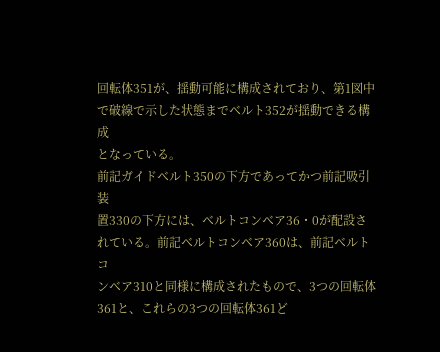回転体351が、揺動可能に構成されており、第1図中
で破線で示した状態までベルト352が揺動できる構成
となっている。
前記ガイドベルト350の下方であってかつ前記吸引装
置330の下方には、ベルトコンベア36・0が配設さ
れている。前記ベルトコンベア360は、前記ベルトコ
ンベア310と同様に構成されたもので、3つの回転体
361と、これらの3つの回転体361ど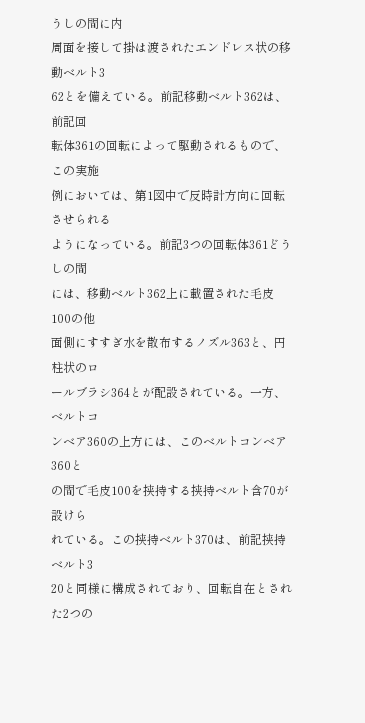うしの間に内
周面を接して掛は渡されたエンドレス状の移動ベルト3
62とを備えている。前記移動ベルト362は、前記回
転体361の回転によって駆動されるもので、この実施
例においては、第1図中で反時計方向に回転させられる
ようになっている。前記3つの回転体361どうしの間
には、移動ベルト362上に載置された毛皮100の他
面側にすすぎ水を散布するノズル363と、円柱状のロ
ールブラシ364とが配設されている。一方、ベルトコ
ンベア360の上方には、このベルトコンベア360と
の間で毛皮100を挟持する挟持ベルト含70が設けら
れている。この挟持ベルト370は、前記挟持ベルト3
20と同様に構成されており、回転自在とされた2つの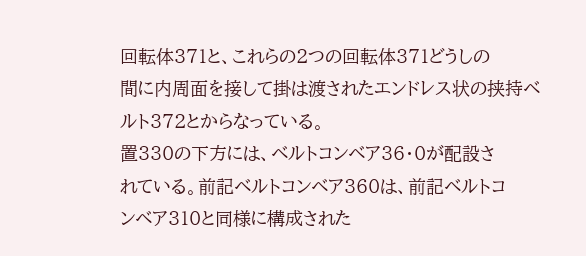回転体371と、これらの2つの回転体371どうしの
間に内周面を接して掛は渡されたエンドレス状の挟持ベ
ルト372とからなっている。
置330の下方には、ベルトコンベア36・0が配設さ
れている。前記ベルトコンベア360は、前記ベルトコ
ンベア310と同様に構成された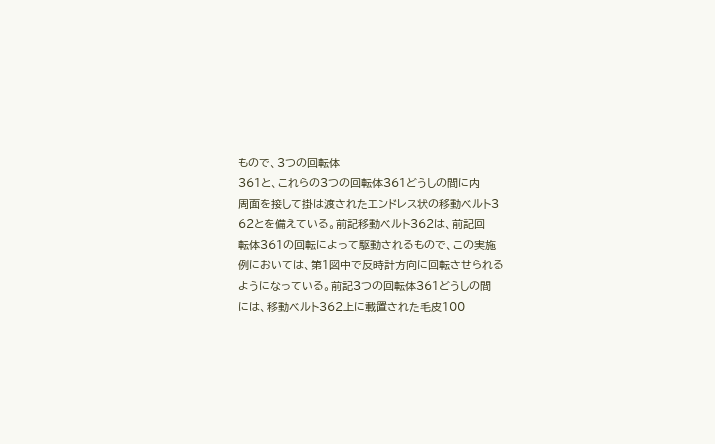もので、3つの回転体
361と、これらの3つの回転体361どうしの間に内
周面を接して掛は渡されたエンドレス状の移動ベルト3
62とを備えている。前記移動ベルト362は、前記回
転体361の回転によって駆動されるもので、この実施
例においては、第1図中で反時計方向に回転させられる
ようになっている。前記3つの回転体361どうしの間
には、移動ベルト362上に載置された毛皮100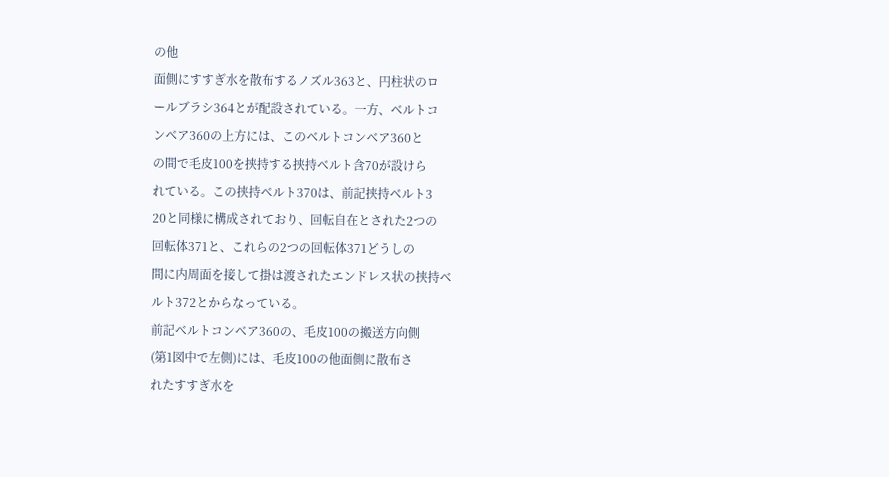の他
面側にすすぎ水を散布するノズル363と、円柱状のロ
ールブラシ364とが配設されている。一方、ベルトコ
ンベア360の上方には、このベルトコンベア360と
の間で毛皮100を挟持する挟持ベルト含70が設けら
れている。この挟持ベルト370は、前記挟持ベルト3
20と同様に構成されており、回転自在とされた2つの
回転体371と、これらの2つの回転体371どうしの
間に内周面を接して掛は渡されたエンドレス状の挟持ベ
ルト372とからなっている。
前記ベルトコンベア360の、毛皮100の搬送方向側
(第1図中で左側)には、毛皮100の他面側に散布さ
れたすすぎ水を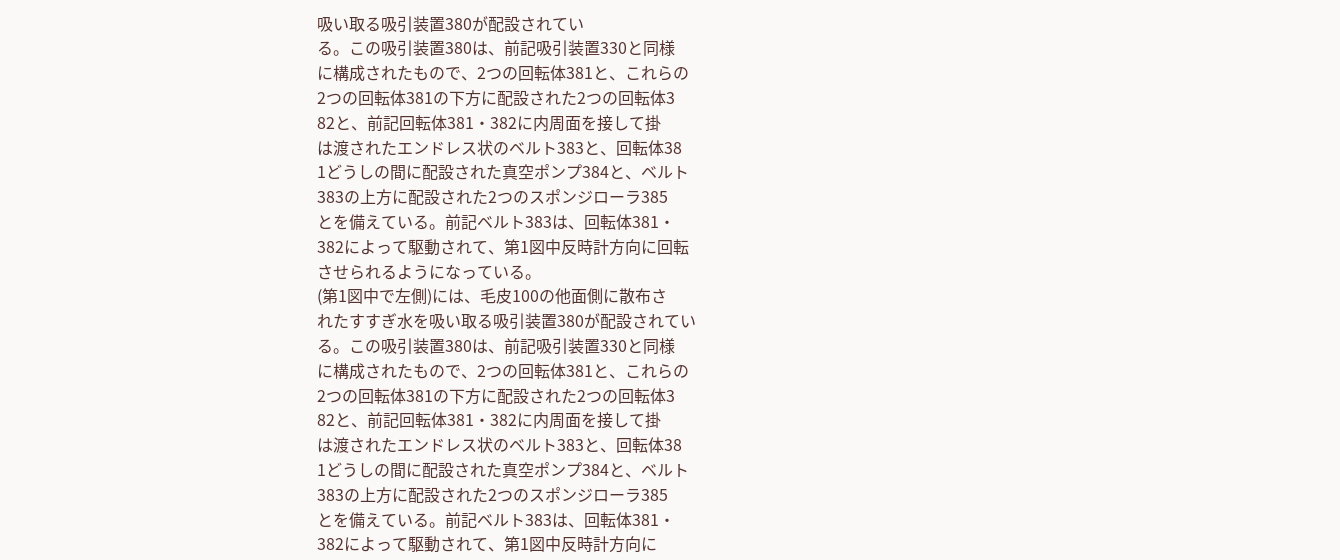吸い取る吸引装置380が配設されてい
る。この吸引装置380は、前記吸引装置330と同様
に構成されたもので、2つの回転体381と、これらの
2つの回転体381の下方に配設された2つの回転体3
82と、前記回転体381・382に内周面を接して掛
は渡されたエンドレス状のベルト383と、回転体38
1どうしの間に配設された真空ポンプ384と、ベルト
383の上方に配設された2つのスポンジローラ385
とを備えている。前記ベルト383は、回転体381・
382によって駆動されて、第1図中反時計方向に回転
させられるようになっている。
(第1図中で左側)には、毛皮100の他面側に散布さ
れたすすぎ水を吸い取る吸引装置380が配設されてい
る。この吸引装置380は、前記吸引装置330と同様
に構成されたもので、2つの回転体381と、これらの
2つの回転体381の下方に配設された2つの回転体3
82と、前記回転体381・382に内周面を接して掛
は渡されたエンドレス状のベルト383と、回転体38
1どうしの間に配設された真空ポンプ384と、ベルト
383の上方に配設された2つのスポンジローラ385
とを備えている。前記ベルト383は、回転体381・
382によって駆動されて、第1図中反時計方向に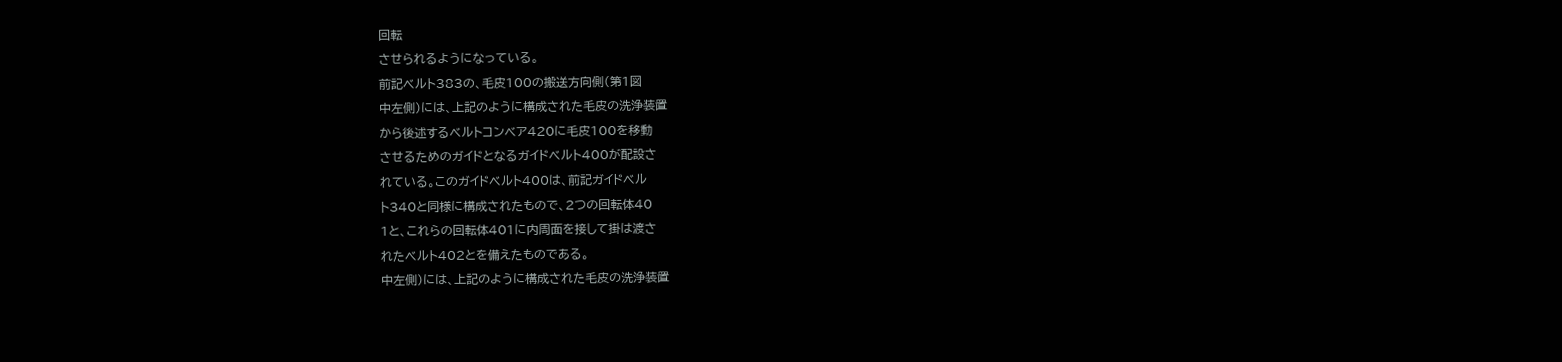回転
させられるようになっている。
前記ベルト383の、毛皮100の搬送方向側(第1図
中左側)には、上記のように構成された毛皮の洗浄装置
から後述するベルトコンベア420に毛皮100を移動
させるためのガイドとなるガイドベルト400が配設さ
れている。このガイドベルト400は、前記ガイドベル
ト340と同様に構成されたもので、2つの回転体40
1と、これらの回転体401に内周面を接して掛は渡さ
れたベルト402とを備えたものである。
中左側)には、上記のように構成された毛皮の洗浄装置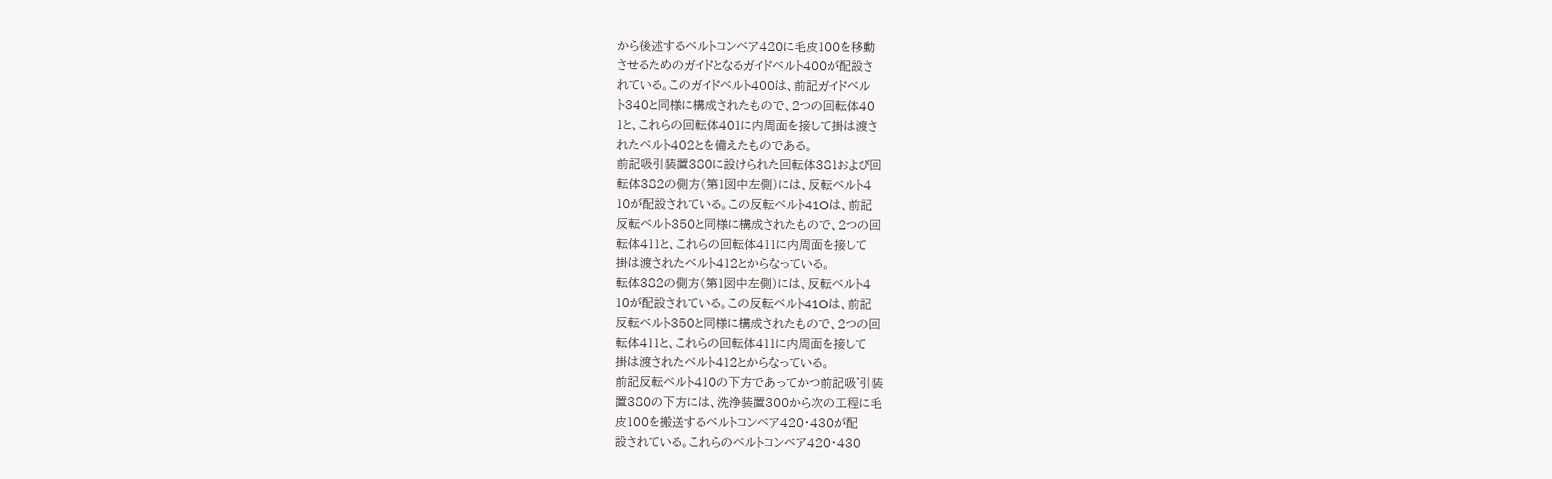から後述するベルトコンベア420に毛皮100を移動
させるためのガイドとなるガイドベルト400が配設さ
れている。このガイドベルト400は、前記ガイドベル
ト340と同様に構成されたもので、2つの回転体40
1と、これらの回転体401に内周面を接して掛は渡さ
れたベルト402とを備えたものである。
前記吸引装置380に設けられた回転体381および回
転体382の側方(第1図中左側)には、反転ベルト4
10が配設されている。この反転ベルト41Oは、前記
反転ベルト350と同様に構成されたもので、2つの回
転体411と、これらの回転体411に内周面を接して
掛は渡されたベルト412とからなっている。
転体382の側方(第1図中左側)には、反転ベルト4
10が配設されている。この反転ベルト41Oは、前記
反転ベルト350と同様に構成されたもので、2つの回
転体411と、これらの回転体411に内周面を接して
掛は渡されたベルト412とからなっている。
前記反転ベルト410の下方であってかつ前記吸゛引装
置380の下方には、洗浄装置300から次の工程に毛
皮100を搬送するベルトコンベア420・430が配
設されている。これらのベルトコンベア420・430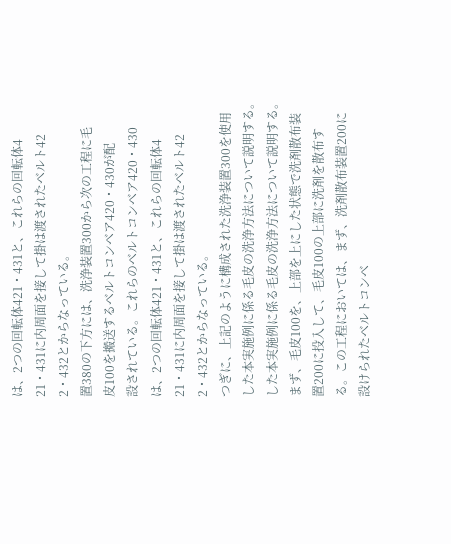は、2つの回転体421・431と、これらの回転体4
21・431に内周面を接して掛は渡されたベルト42
2・432とからなっている。
置380の下方には、洗浄装置300から次の工程に毛
皮100を搬送するベルトコンベア420・430が配
設されている。これらのベルトコンベア420・430
は、2つの回転体421・431と、これらの回転体4
21・431に内周面を接して掛は渡されたベルト42
2・432とからなっている。
つぎに、上記のように構成された洗浄装置300を使用
した本実施例に係る毛皮の洗浄方法について説明する。
した本実施例に係る毛皮の洗浄方法について説明する。
まず、毛皮100を、上部を上にした状態で洗剤散布装
置200に投入して、毛皮100の上部に洗剤を散布す
る。この工程においては、まず、洗剤散布装置200に
設けられたベルトコンベ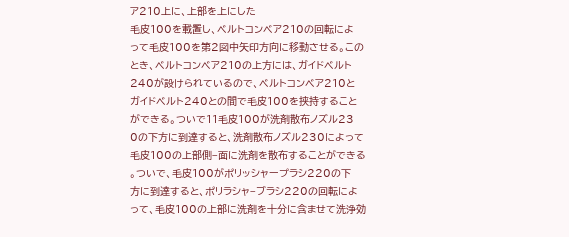ア210上に、上部を上にした
毛皮100を載置し、ベルトコンベア210の回転によ
って毛皮100を第2図中矢印方向に移動させる。この
とき、ベルトコンベア210の上方には、ガイドベルト
240が設けられているので、ベルトコンベア210と
ガイドベルト240との間で毛皮100を挟持すること
ができる。ついで11毛皮100が洗剤散布ノズル23
0の下方に到達すると、洗剤散布ノズル230によって
毛皮100の上部側−面に洗剤を散布することができる
。ついで、毛皮100がポリッシャープラシ220の下
方に到達すると、ポリラシャ−ブラシ220の回転によ
って、毛皮100の上部に洗剤を十分に含ませて洗浄効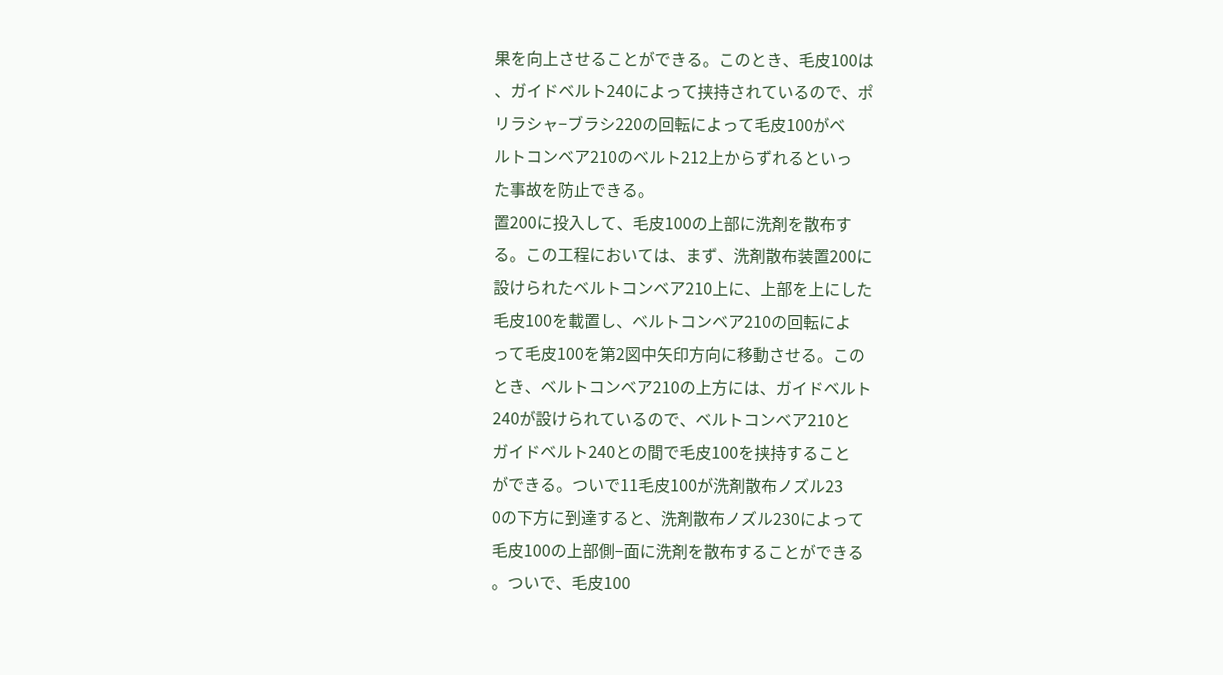果を向上させることができる。このとき、毛皮100は
、ガイドベルト240によって挟持されているので、ポ
リラシャ−ブラシ220の回転によって毛皮100がベ
ルトコンベア210のベルト212上からずれるといっ
た事故を防止できる。
置200に投入して、毛皮100の上部に洗剤を散布す
る。この工程においては、まず、洗剤散布装置200に
設けられたベルトコンベア210上に、上部を上にした
毛皮100を載置し、ベルトコンベア210の回転によ
って毛皮100を第2図中矢印方向に移動させる。この
とき、ベルトコンベア210の上方には、ガイドベルト
240が設けられているので、ベルトコンベア210と
ガイドベルト240との間で毛皮100を挟持すること
ができる。ついで11毛皮100が洗剤散布ノズル23
0の下方に到達すると、洗剤散布ノズル230によって
毛皮100の上部側−面に洗剤を散布することができる
。ついで、毛皮100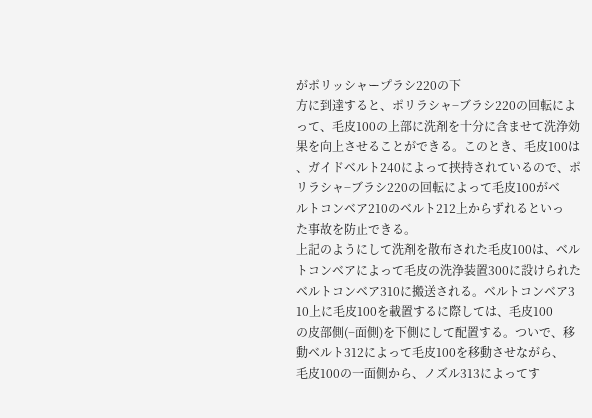がポリッシャープラシ220の下
方に到達すると、ポリラシャ−ブラシ220の回転によ
って、毛皮100の上部に洗剤を十分に含ませて洗浄効
果を向上させることができる。このとき、毛皮100は
、ガイドベルト240によって挟持されているので、ポ
リラシャ−ブラシ220の回転によって毛皮100がベ
ルトコンベア210のベルト212上からずれるといっ
た事故を防止できる。
上記のようにして洗剤を散布された毛皮100は、ベル
トコンベアによって毛皮の洗浄装置300に設けられた
ベルトコンベア310に搬送される。ベルトコンベア3
10上に毛皮100を載置するに際しては、毛皮100
の皮部側(−面側)を下側にして配置する。ついで、移
動ベルト312によって毛皮100を移動させながら、
毛皮100の一面側から、ノズル313によってす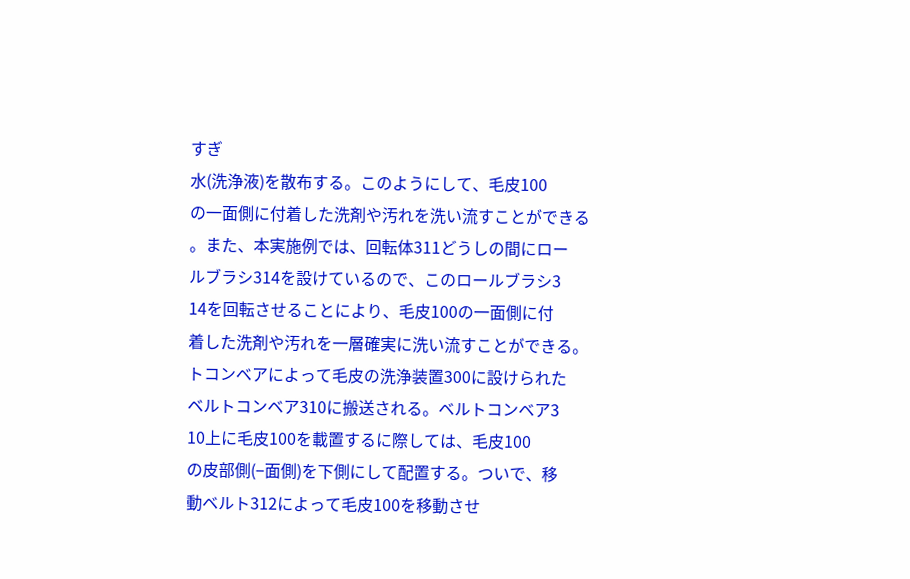すぎ
水(洗浄液)を散布する。このようにして、毛皮100
の一面側に付着した洗剤や汚れを洗い流すことができる
。また、本実施例では、回転体311どうしの間にロー
ルブラシ314を設けているので、このロールブラシ3
14を回転させることにより、毛皮100の一面側に付
着した洗剤や汚れを一層確実に洗い流すことができる。
トコンベアによって毛皮の洗浄装置300に設けられた
ベルトコンベア310に搬送される。ベルトコンベア3
10上に毛皮100を載置するに際しては、毛皮100
の皮部側(−面側)を下側にして配置する。ついで、移
動ベルト312によって毛皮100を移動させ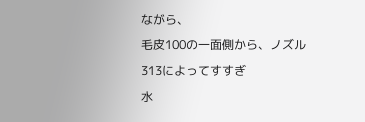ながら、
毛皮100の一面側から、ノズル313によってすすぎ
水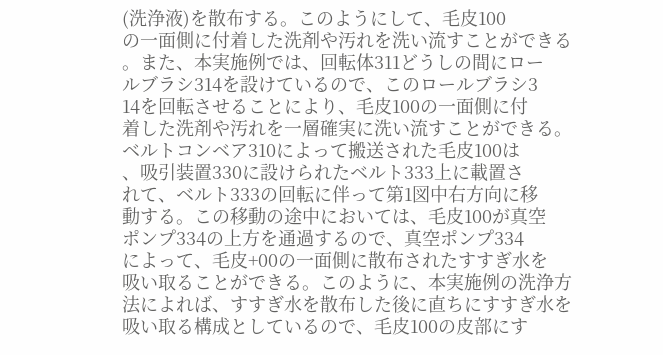(洗浄液)を散布する。このようにして、毛皮100
の一面側に付着した洗剤や汚れを洗い流すことができる
。また、本実施例では、回転体311どうしの間にロー
ルブラシ314を設けているので、このロールブラシ3
14を回転させることにより、毛皮100の一面側に付
着した洗剤や汚れを一層確実に洗い流すことができる。
ベルトコンベア310によって搬送された毛皮100は
、吸引装置330に設けられたベルト333上に載置さ
れて、ベルト333の回転に伴って第1図中右方向に移
動する。この移動の途中においては、毛皮100が真空
ポンプ334の上方を通過するので、真空ポンプ334
によって、毛皮+00の一面側に散布されたすすぎ水を
吸い取ることができる。このように、本実施例の洗浄方
法によれば、すすぎ水を散布した後に直ちにすすぎ水を
吸い取る構成としているので、毛皮100の皮部にす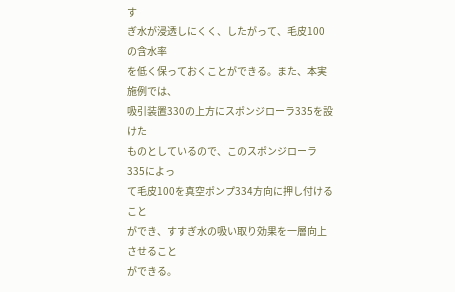す
ぎ水が浸透しにくく、したがって、毛皮100の含水率
を低く保っておくことができる。また、本実施例では、
吸引装置330の上方にスポンジローラ335を設けた
ものとしているので、このスポンジローラ335によっ
て毛皮100を真空ポンプ334方向に押し付けること
ができ、すすぎ水の吸い取り効果を一層向上させること
ができる。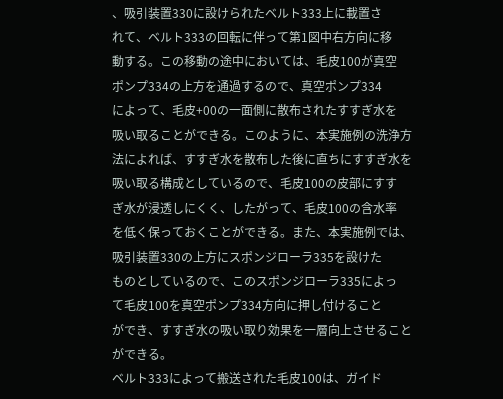、吸引装置330に設けられたベルト333上に載置さ
れて、ベルト333の回転に伴って第1図中右方向に移
動する。この移動の途中においては、毛皮100が真空
ポンプ334の上方を通過するので、真空ポンプ334
によって、毛皮+00の一面側に散布されたすすぎ水を
吸い取ることができる。このように、本実施例の洗浄方
法によれば、すすぎ水を散布した後に直ちにすすぎ水を
吸い取る構成としているので、毛皮100の皮部にすす
ぎ水が浸透しにくく、したがって、毛皮100の含水率
を低く保っておくことができる。また、本実施例では、
吸引装置330の上方にスポンジローラ335を設けた
ものとしているので、このスポンジローラ335によっ
て毛皮100を真空ポンプ334方向に押し付けること
ができ、すすぎ水の吸い取り効果を一層向上させること
ができる。
ベルト333によって搬送された毛皮100は、ガイド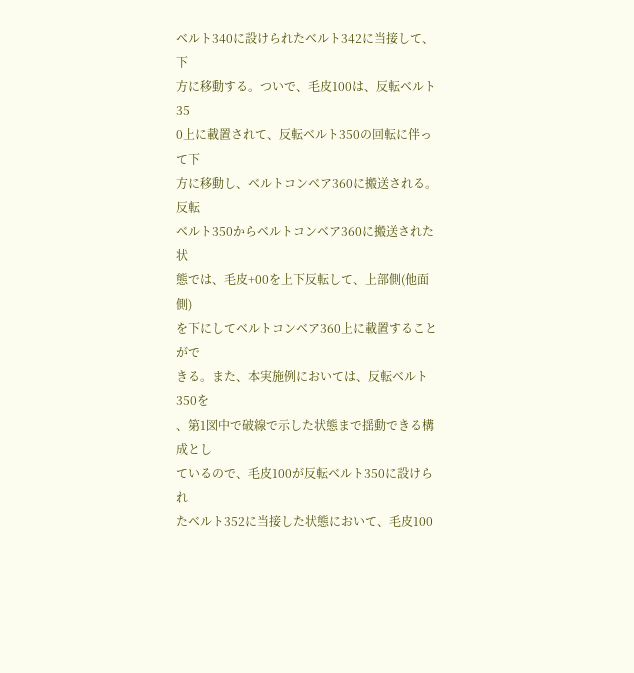ベルト340に設けられたベルト342に当接して、下
方に移動する。ついで、毛皮100は、反転ベルト35
0上に載置されて、反転ベルト350の回転に伴って下
方に移動し、ベルトコンベア360に搬送される。反転
ベルト350からベルトコンベア360に搬送された状
態では、毛皮+00を上下反転して、上部側(他面側)
を下にしてベルトコンベア360上に載置することがで
きる。また、本実施例においては、反転ベルト350を
、第1図中で破線で示した状態まで揺動できる構成とし
ているので、毛皮100が反転ベルト350に設けられ
たベルト352に当接した状態において、毛皮100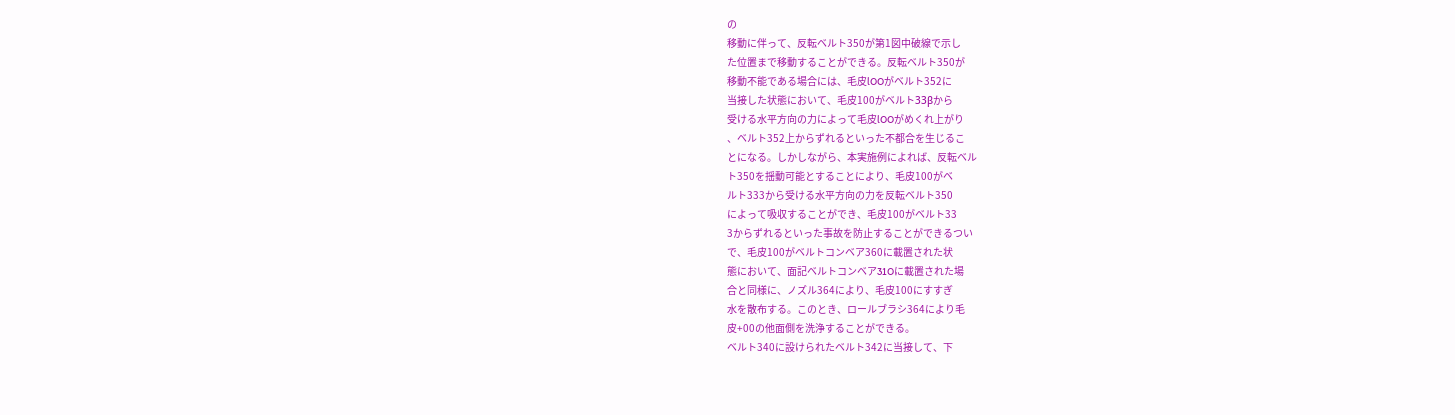の
移動に伴って、反転ベルト350が第1図中破線で示し
た位置まで移動することができる。反転ベルト350が
移動不能である場合には、毛皮lOOがベルト352に
当接した状態において、毛皮100がベルト33βから
受ける水平方向の力によって毛皮lOOがめくれ上がり
、ベルト352上からずれるといった不都合を生じるこ
とになる。しかしながら、本実施例によれば、反転ベル
ト350を揺動可能とすることにより、毛皮100がベ
ルト333から受ける水平方向の力を反転ベルト350
によって吸収することができ、毛皮100がベルト33
3からずれるといった事故を防止することができるつい
で、毛皮100がベルトコンベア360に載置された状
態において、面記ベルトコンベア31Oに載置された場
合と同様に、ノズル364により、毛皮100にすすぎ
水を散布する。このとき、ロールブラシ364により毛
皮+00の他面側を洗浄することができる。
ベルト340に設けられたベルト342に当接して、下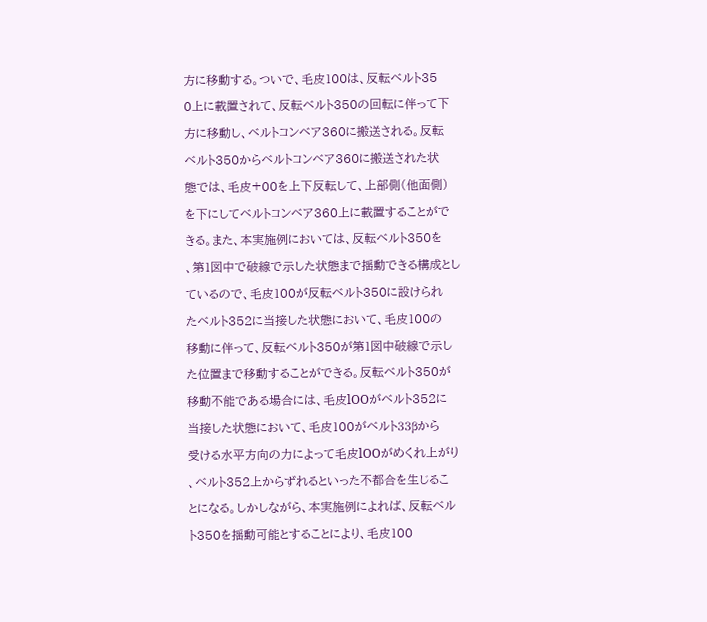方に移動する。ついで、毛皮100は、反転ベルト35
0上に載置されて、反転ベルト350の回転に伴って下
方に移動し、ベルトコンベア360に搬送される。反転
ベルト350からベルトコンベア360に搬送された状
態では、毛皮+00を上下反転して、上部側(他面側)
を下にしてベルトコンベア360上に載置することがで
きる。また、本実施例においては、反転ベルト350を
、第1図中で破線で示した状態まで揺動できる構成とし
ているので、毛皮100が反転ベルト350に設けられ
たベルト352に当接した状態において、毛皮100の
移動に伴って、反転ベルト350が第1図中破線で示し
た位置まで移動することができる。反転ベルト350が
移動不能である場合には、毛皮lOOがベルト352に
当接した状態において、毛皮100がベルト33βから
受ける水平方向の力によって毛皮lOOがめくれ上がり
、ベルト352上からずれるといった不都合を生じるこ
とになる。しかしながら、本実施例によれば、反転ベル
ト350を揺動可能とすることにより、毛皮100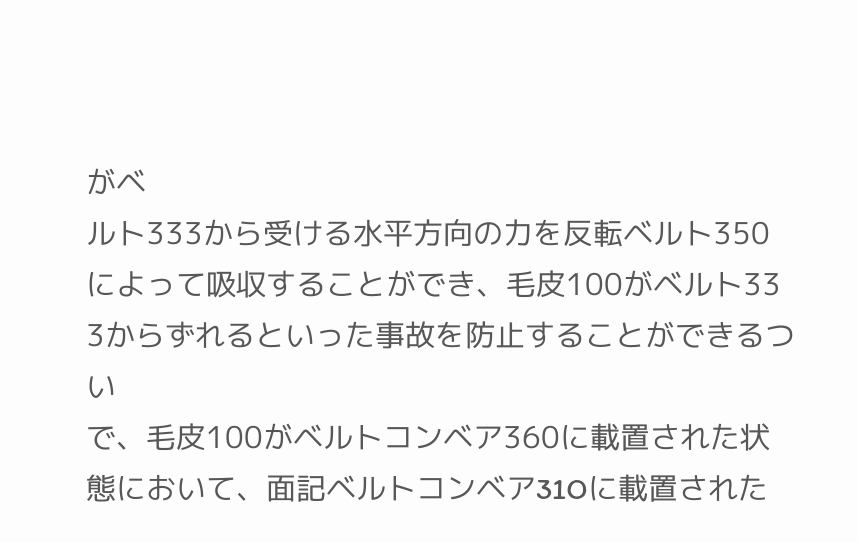がベ
ルト333から受ける水平方向の力を反転ベルト350
によって吸収することができ、毛皮100がベルト33
3からずれるといった事故を防止することができるつい
で、毛皮100がベルトコンベア360に載置された状
態において、面記ベルトコンベア31Oに載置された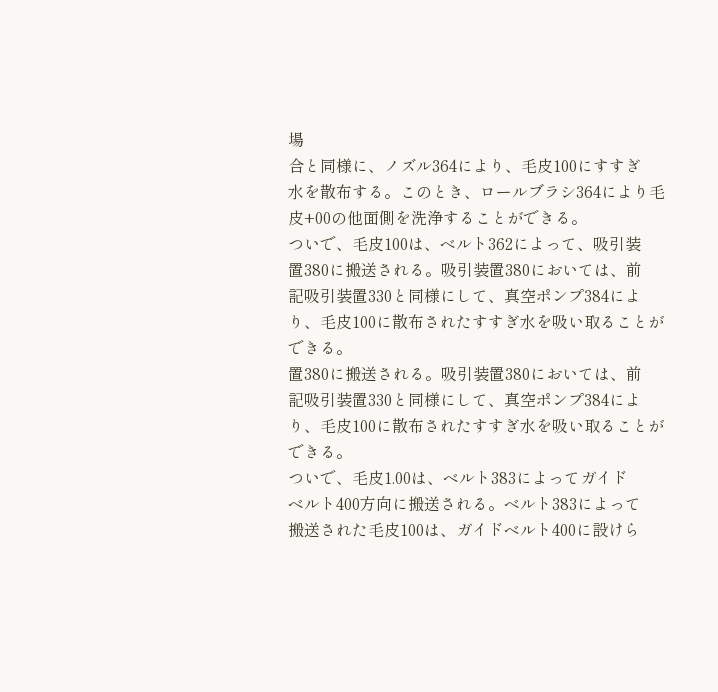場
合と同様に、ノズル364により、毛皮100にすすぎ
水を散布する。このとき、ロールブラシ364により毛
皮+00の他面側を洗浄することができる。
ついで、毛皮100は、ベルト362によって、吸引装
置380に搬送される。吸引装置380においては、前
記吸引装置330と同様にして、真空ポンプ384によ
り、毛皮100に散布されたすすぎ水を吸い取ることが
できる。
置380に搬送される。吸引装置380においては、前
記吸引装置330と同様にして、真空ポンプ384によ
り、毛皮100に散布されたすすぎ水を吸い取ることが
できる。
ついで、毛皮1.00は、ベルト383によってガイド
ベルト400方向に搬送される。ベルト383によって
搬送された毛皮100は、ガイドベルト400に設けら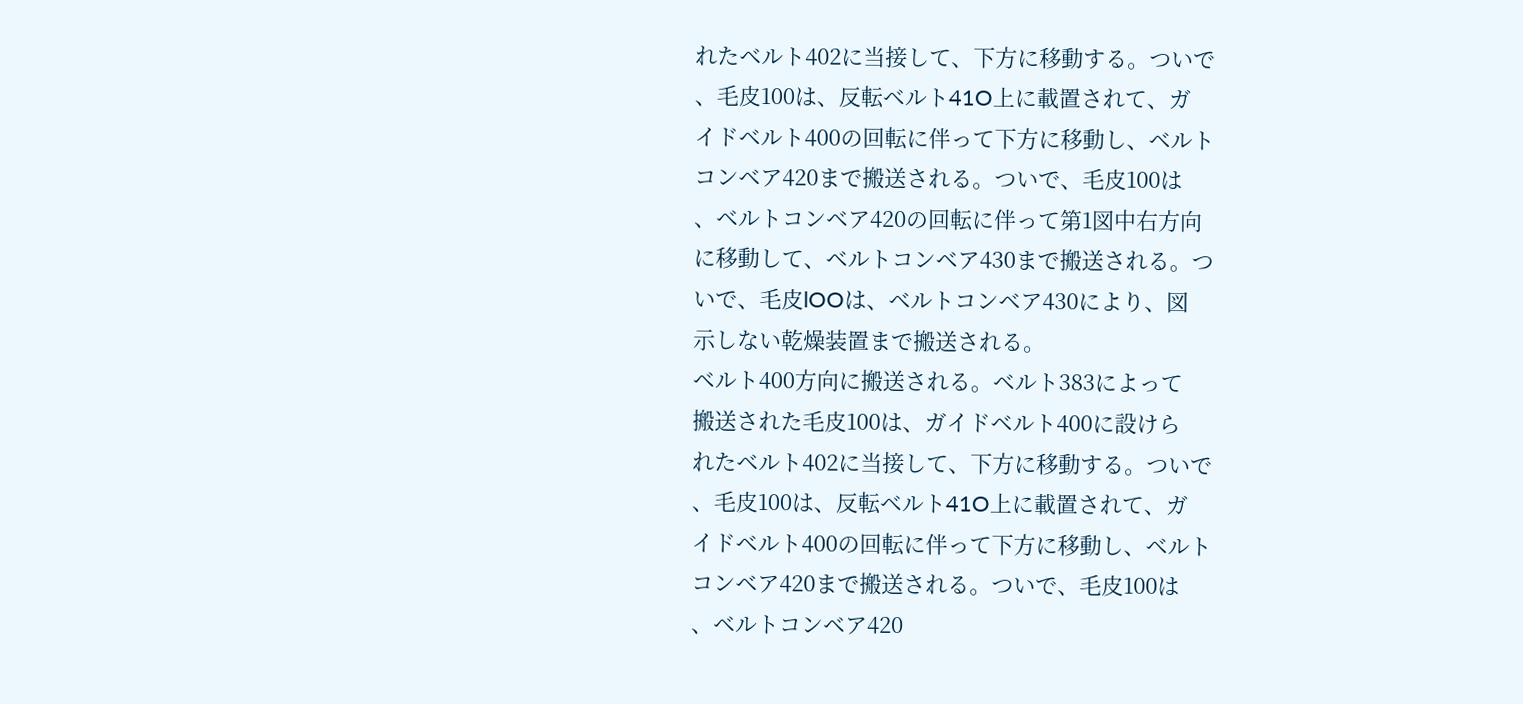れたベルト402に当接して、下方に移動する。ついで
、毛皮100は、反転ベルト41O上に載置されて、ガ
イドベルト400の回転に伴って下方に移動し、ベルト
コンベア420まで搬送される。ついで、毛皮100は
、ベルトコンベア420の回転に伴って第1図中右方向
に移動して、ベルトコンベア430まで搬送される。つ
いで、毛皮lOOは、ベルトコンベア430により、図
示しない乾燥装置まで搬送される。
ベルト400方向に搬送される。ベルト383によって
搬送された毛皮100は、ガイドベルト400に設けら
れたベルト402に当接して、下方に移動する。ついで
、毛皮100は、反転ベルト41O上に載置されて、ガ
イドベルト400の回転に伴って下方に移動し、ベルト
コンベア420まで搬送される。ついで、毛皮100は
、ベルトコンベア420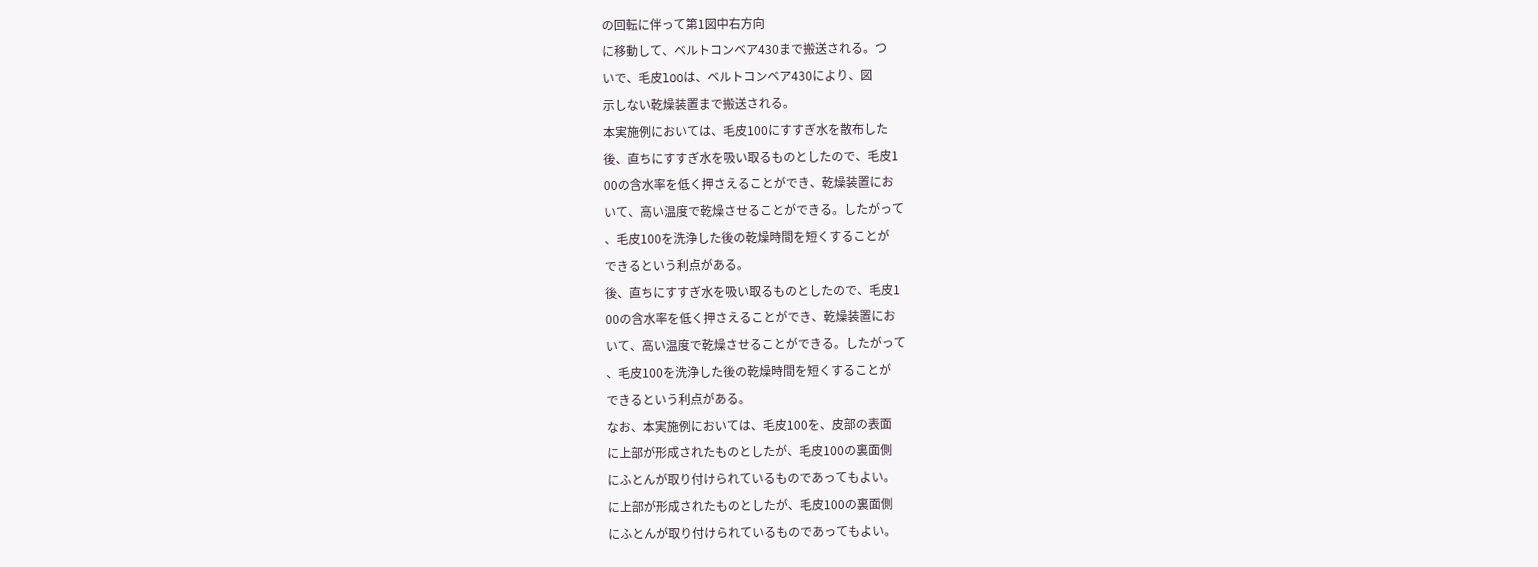の回転に伴って第1図中右方向
に移動して、ベルトコンベア430まで搬送される。つ
いで、毛皮lOOは、ベルトコンベア430により、図
示しない乾燥装置まで搬送される。
本実施例においては、毛皮100にすすぎ水を散布した
後、直ちにすすぎ水を吸い取るものとしたので、毛皮1
00の含水率を低く押さえることができ、乾燥装置にお
いて、高い温度で乾燥させることができる。したがって
、毛皮100を洗浄した後の乾燥時間を短くすることが
できるという利点がある。
後、直ちにすすぎ水を吸い取るものとしたので、毛皮1
00の含水率を低く押さえることができ、乾燥装置にお
いて、高い温度で乾燥させることができる。したがって
、毛皮100を洗浄した後の乾燥時間を短くすることが
できるという利点がある。
なお、本実施例においては、毛皮100を、皮部の表面
に上部が形成されたものとしたが、毛皮100の裏面側
にふとんが取り付けられているものであってもよい。
に上部が形成されたものとしたが、毛皮100の裏面側
にふとんが取り付けられているものであってもよい。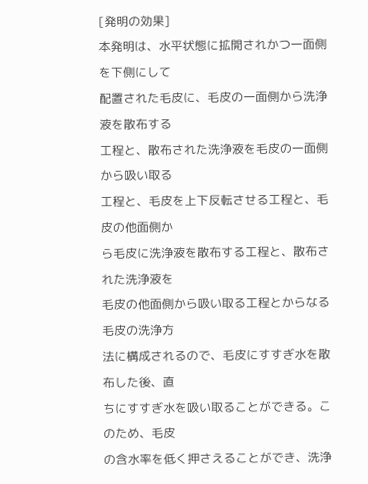[発明の効果]
本発明は、水平状態に拡開されかつ一面側を下側にして
配置された毛皮に、毛皮の一面側から洗浄液を散布する
工程と、散布された洗浄液を毛皮の一面側から吸い取る
工程と、毛皮を上下反転させる工程と、毛皮の他面側か
ら毛皮に洗浄液を散布する工程と、散布された洗浄液を
毛皮の他面側から吸い取る工程とからなる毛皮の洗浄方
法に構成されるので、毛皮にすすぎ水を散布した後、直
ちにすすぎ水を吸い取ることができる。このため、毛皮
の含水率を低く押さえることができ、洗浄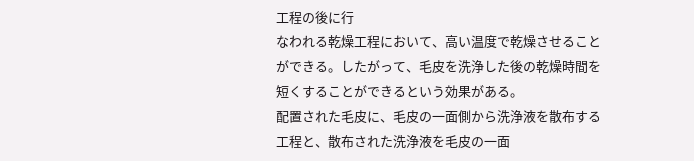工程の後に行
なわれる乾燥工程において、高い温度で乾燥させること
ができる。したがって、毛皮を洗浄した後の乾燥時間を
短くすることができるという効果がある。
配置された毛皮に、毛皮の一面側から洗浄液を散布する
工程と、散布された洗浄液を毛皮の一面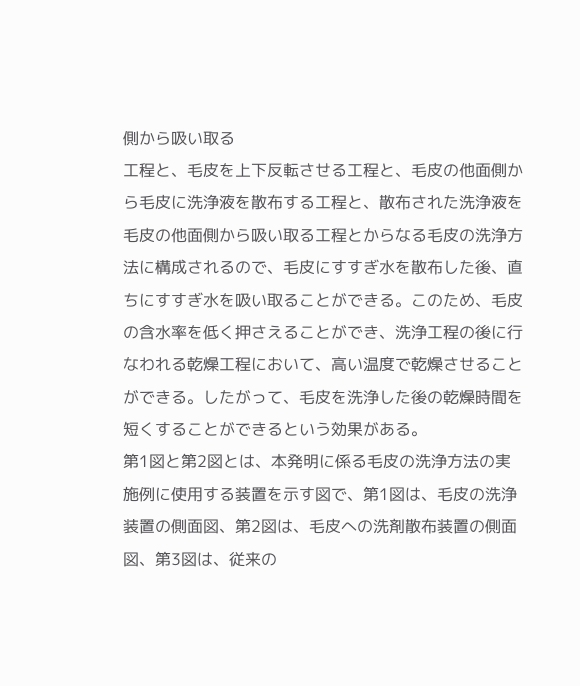側から吸い取る
工程と、毛皮を上下反転させる工程と、毛皮の他面側か
ら毛皮に洗浄液を散布する工程と、散布された洗浄液を
毛皮の他面側から吸い取る工程とからなる毛皮の洗浄方
法に構成されるので、毛皮にすすぎ水を散布した後、直
ちにすすぎ水を吸い取ることができる。このため、毛皮
の含水率を低く押さえることができ、洗浄工程の後に行
なわれる乾燥工程において、高い温度で乾燥させること
ができる。したがって、毛皮を洗浄した後の乾燥時間を
短くすることができるという効果がある。
第1図と第2図とは、本発明に係る毛皮の洗浄方法の実
施例に使用する装置を示す図で、第1図は、毛皮の洗浄
装置の側面図、第2図は、毛皮への洗剤散布装置の側面
図、第3図は、従来の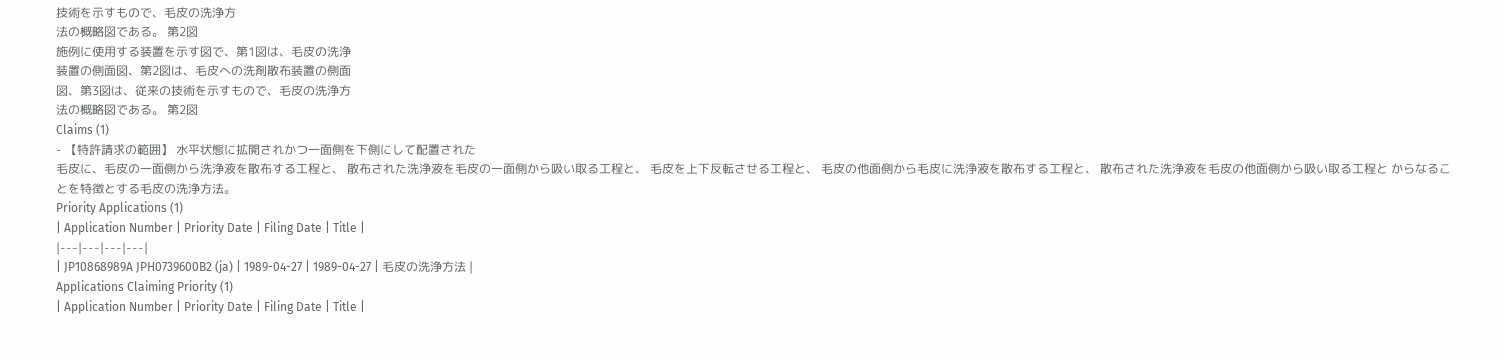技術を示すもので、毛皮の洗浄方
法の概略図である。 第2図
施例に使用する装置を示す図で、第1図は、毛皮の洗浄
装置の側面図、第2図は、毛皮への洗剤散布装置の側面
図、第3図は、従来の技術を示すもので、毛皮の洗浄方
法の概略図である。 第2図
Claims (1)
- 【特許請求の範囲】 水平状態に拡開されかつ一面側を下側にして配置された
毛皮に、毛皮の一面側から洗浄液を散布する工程と、 散布された洗浄液を毛皮の一面側から吸い取る工程と、 毛皮を上下反転させる工程と、 毛皮の他面側から毛皮に洗浄液を散布する工程と、 散布された洗浄液を毛皮の他面側から吸い取る工程と からなることを特徴とする毛皮の洗浄方法。
Priority Applications (1)
| Application Number | Priority Date | Filing Date | Title |
|---|---|---|---|
| JP10868989A JPH0739600B2 (ja) | 1989-04-27 | 1989-04-27 | 毛皮の洗浄方法 |
Applications Claiming Priority (1)
| Application Number | Priority Date | Filing Date | Title |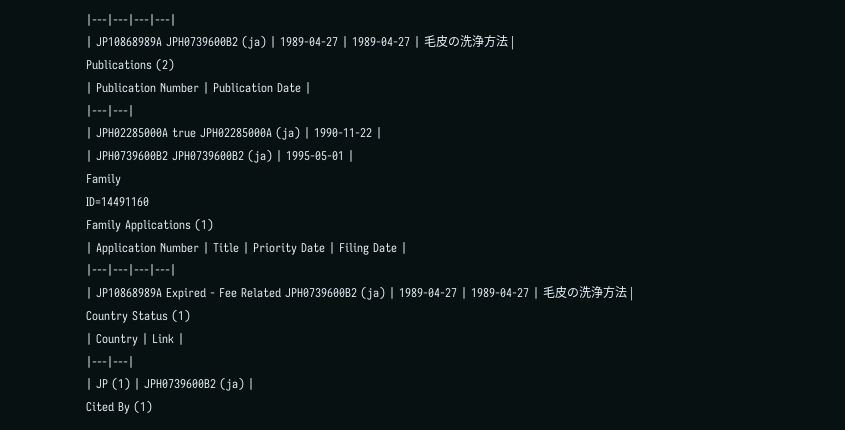|---|---|---|---|
| JP10868989A JPH0739600B2 (ja) | 1989-04-27 | 1989-04-27 | 毛皮の洗浄方法 |
Publications (2)
| Publication Number | Publication Date |
|---|---|
| JPH02285000A true JPH02285000A (ja) | 1990-11-22 |
| JPH0739600B2 JPH0739600B2 (ja) | 1995-05-01 |
Family
ID=14491160
Family Applications (1)
| Application Number | Title | Priority Date | Filing Date |
|---|---|---|---|
| JP10868989A Expired - Fee Related JPH0739600B2 (ja) | 1989-04-27 | 1989-04-27 | 毛皮の洗浄方法 |
Country Status (1)
| Country | Link |
|---|---|
| JP (1) | JPH0739600B2 (ja) |
Cited By (1)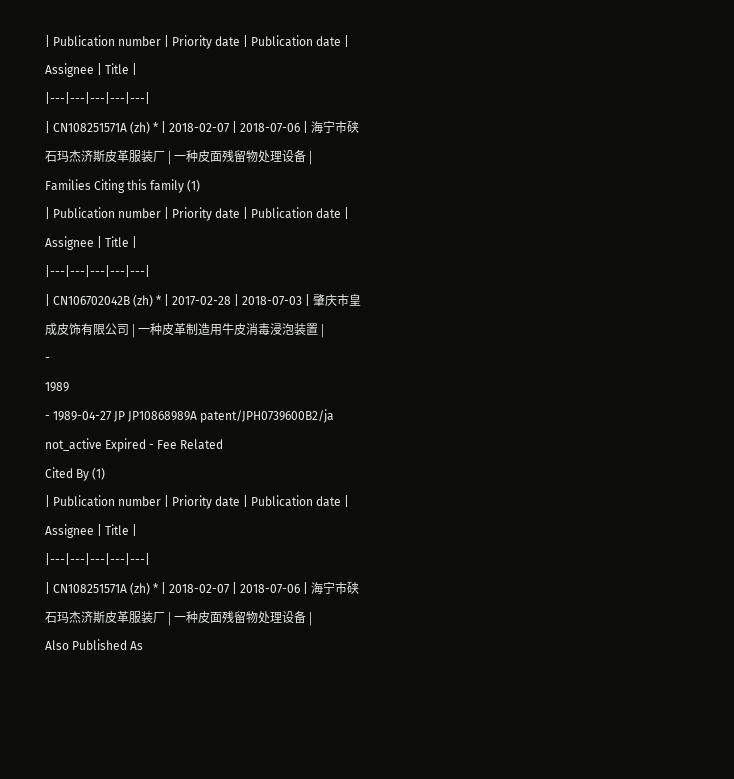| Publication number | Priority date | Publication date | Assignee | Title |
|---|---|---|---|---|
| CN108251571A (zh) * | 2018-02-07 | 2018-07-06 | 海宁市硖石玛杰济斯皮革服装厂 | 一种皮面残留物处理设备 |
Families Citing this family (1)
| Publication number | Priority date | Publication date | Assignee | Title |
|---|---|---|---|---|
| CN106702042B (zh) * | 2017-02-28 | 2018-07-03 | 肇庆市皇成皮饰有限公司 | 一种皮革制造用牛皮消毒浸泡装置 |
-
1989
- 1989-04-27 JP JP10868989A patent/JPH0739600B2/ja not_active Expired - Fee Related
Cited By (1)
| Publication number | Priority date | Publication date | Assignee | Title |
|---|---|---|---|---|
| CN108251571A (zh) * | 2018-02-07 | 2018-07-06 | 海宁市硖石玛杰济斯皮革服装厂 | 一种皮面残留物处理设备 |
Also Published As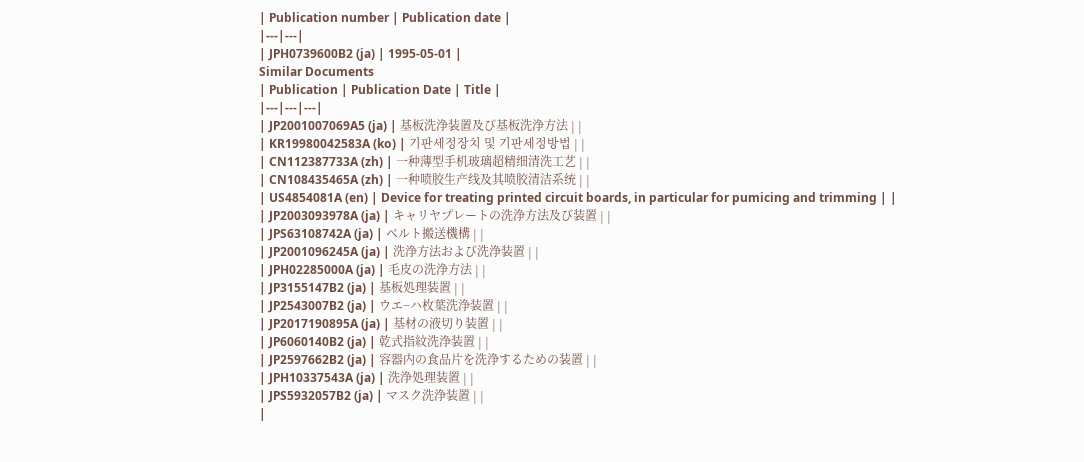| Publication number | Publication date |
|---|---|
| JPH0739600B2 (ja) | 1995-05-01 |
Similar Documents
| Publication | Publication Date | Title |
|---|---|---|
| JP2001007069A5 (ja) | 基板洗浄装置及び基板洗浄方法 | |
| KR19980042583A (ko) | 기판세정장치 및 기판세정방법 | |
| CN112387733A (zh) | 一种薄型手机玻璃超精细清洗工艺 | |
| CN108435465A (zh) | 一种喷胶生产线及其喷胶清洁系统 | |
| US4854081A (en) | Device for treating printed circuit boards, in particular for pumicing and trimming | |
| JP2003093978A (ja) | キャリヤプレートの洗浄方法及び装置 | |
| JPS63108742A (ja) | ベルト搬送機構 | |
| JP2001096245A (ja) | 洗浄方法および洗浄装置 | |
| JPH02285000A (ja) | 毛皮の洗浄方法 | |
| JP3155147B2 (ja) | 基板処理装置 | |
| JP2543007B2 (ja) | ウエ−ハ枚葉洗浄装置 | |
| JP2017190895A (ja) | 基材の液切り装置 | |
| JP6060140B2 (ja) | 乾式指紋洗浄装置 | |
| JP2597662B2 (ja) | 容器内の食品片を洗浄するための装置 | |
| JPH10337543A (ja) | 洗浄処理装置 | |
| JPS5932057B2 (ja) | マスク洗浄装置 | |
|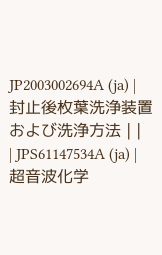JP2003002694A (ja) | 封止後枚葉洗浄装置および洗浄方法 | |
| JPS61147534A (ja) | 超音波化学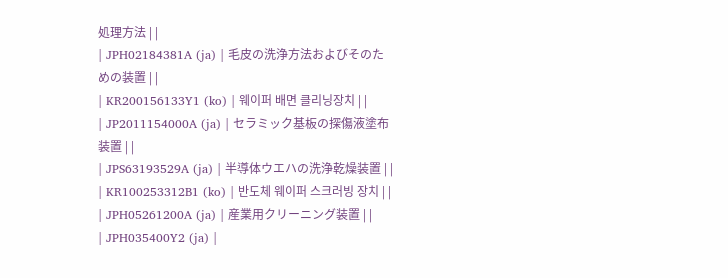処理方法 | |
| JPH02184381A (ja) | 毛皮の洗浄方法およびそのための装置 | |
| KR200156133Y1 (ko) | 웨이퍼 배면 클리닝장치 | |
| JP2011154000A (ja) | セラミック基板の探傷液塗布装置 | |
| JPS63193529A (ja) | 半導体ウエハの洗浄乾燥装置 | |
| KR100253312B1 (ko) | 반도체 웨이퍼 스크러빙 장치 | |
| JPH05261200A (ja) | 産業用クリーニング装置 | |
| JPH035400Y2 (ja) |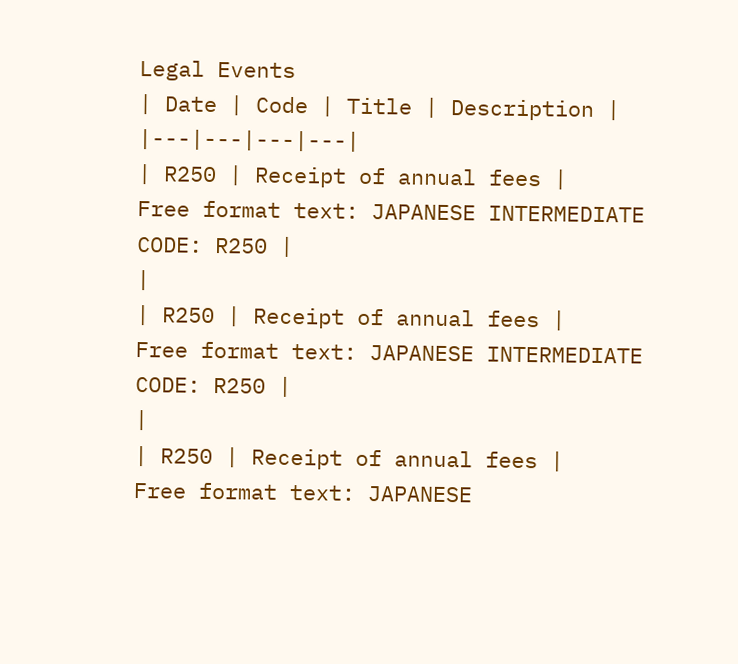Legal Events
| Date | Code | Title | Description |
|---|---|---|---|
| R250 | Receipt of annual fees |
Free format text: JAPANESE INTERMEDIATE CODE: R250 |
|
| R250 | Receipt of annual fees |
Free format text: JAPANESE INTERMEDIATE CODE: R250 |
|
| R250 | Receipt of annual fees |
Free format text: JAPANESE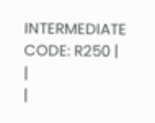INTERMEDIATE CODE: R250 |
|
|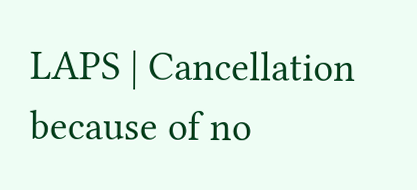LAPS | Cancellation because of no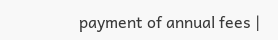payment of annual fees |